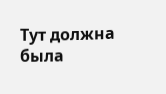Тут должна была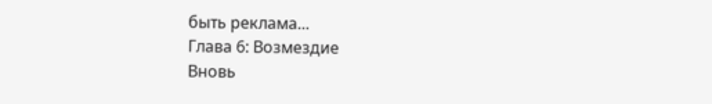быть реклама...
Глава 6: Возмездие
Вновь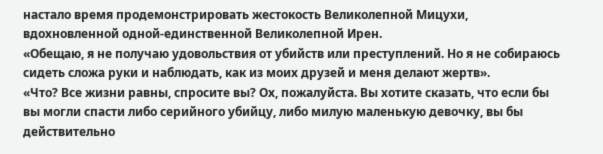настало время продемонстрировать жестокость Великолепной Мицухи, вдохновленной одной-единственной Великолепной Ирен.
«Обещаю, я не получаю удовольствия от убийств или преступлений. Но я не собираюсь сидеть сложа руки и наблюдать, как из моих друзей и меня делают жертв».
«Что? Все жизни равны, спросите вы? Ох, пожалуйста. Вы хотите сказать, что если бы вы могли спасти либо серийного убийцу, либо милую маленькую девочку, вы бы действительно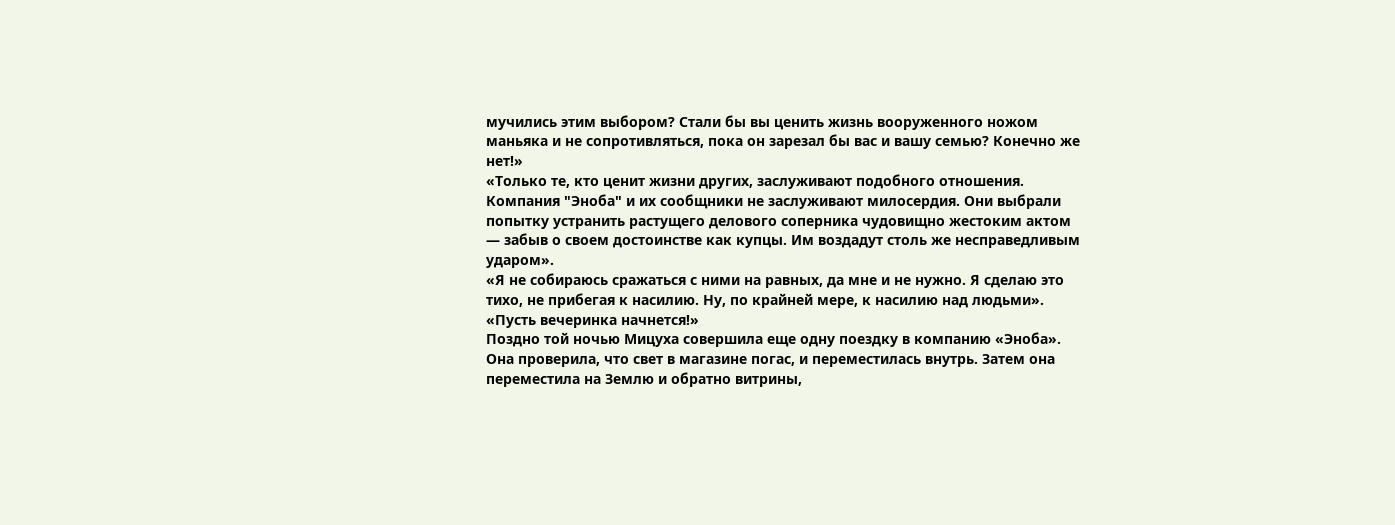мучились этим выбором? Стали бы вы ценить жизнь вооруженного ножом маньяка и не сопротивляться, пока он зарезал бы вас и вашу семью? Конечно же нет!»
«Только те, кто ценит жизни других, заслуживают подобного отношения. Компания "Эноба" и их сообщники не заслуживают милосердия. Они выбрали попытку устранить растущего делового соперника чудовищно жестоким актом — забыв о своем достоинстве как купцы. Им воздадут столь же несправедливым ударом».
«Я не собираюсь сражаться с ними на равных, да мне и не нужно. Я сделаю это тихо, не прибегая к насилию. Ну, по крайней мере, к насилию над людьми».
«Пусть вечеринка начнется!»
Поздно той ночью Мицуха совершила еще одну поездку в компанию «Эноба». Она проверила, что свет в магазине погас, и переместилась внутрь. Затем она переместила на Землю и обратно витрины,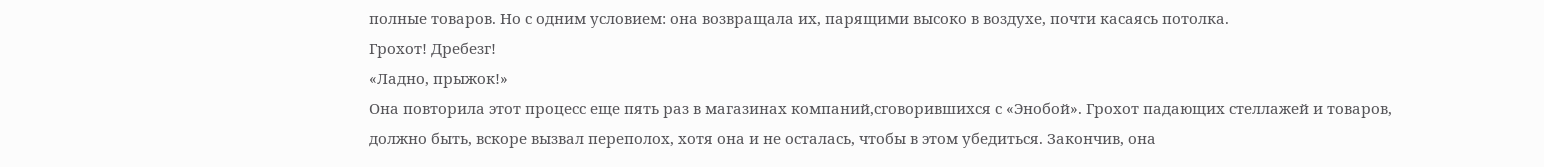полные товаров. Но с одним условием: она возвращала их, парящими высоко в воздухе, почти касаясь потолка.
Грохот! Дребезг!
«Ладно, прыжок!»
Она повторила этот процесс еще пять раз в магазинах компаний,сговорившихся с «Энобой». Грохот падающих стеллажей и товаров, должно быть, вскоре вызвал переполох, хотя она и не осталась, чтобы в этом убедиться. Закончив, она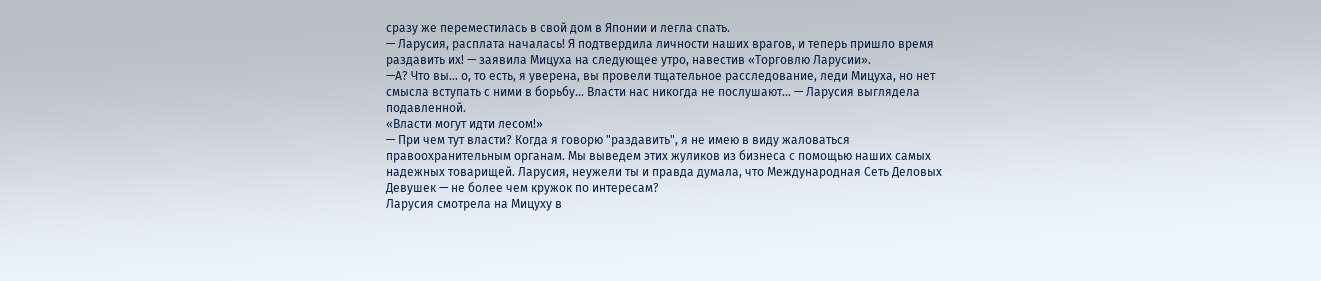сразу же переместилась в свой дом в Японии и легла спать.
— Ларусия, расплата началась! Я подтвердила личности наших врагов, и теперь пришло время раздавить их! — заявила Мицуха на следующее утро, навестив «Торговлю Ларусии».
—А? Что вы… о, то есть, я уверена, вы провели тщательное расследование, леди Мицуха, но нет смысла вступать с ними в борьбу… Власти нас никогда не послушают… — Ларусия выглядела подавленной.
«Власти могут идти лесом!»
— При чем тут власти? Когда я говорю "раздавить", я не имею в виду жаловаться правоохранительным органам. Мы выведем этих жуликов из бизнеса с помощью наших самых надежных товарищей. Ларусия, неужели ты и правда думала, что Международная Сеть Деловых Девушек — не более чем кружок по интересам?
Ларусия смотрела на Мицуху в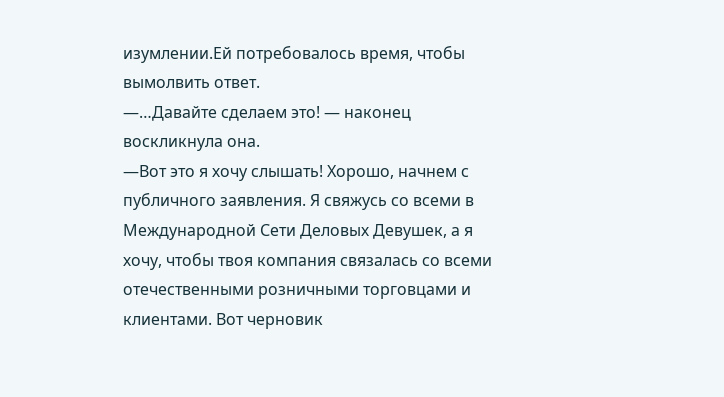изумлении.Ей потребовалось время, чтобы вымолвить ответ.
—…Давайте сделаем это! — наконец воскликнула она.
—Вот это я хочу слышать! Хорошо, начнем с публичного заявления. Я свяжусь со всеми в Международной Сети Деловых Девушек, а я хочу, чтобы твоя компания связалась со всеми отечественными розничными торговцами и клиентами. Вот черновик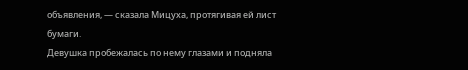объявления, — сказала Мицуха, протягивая ей лист бумаги.
Девушка пробежалась по нему глазами и подняла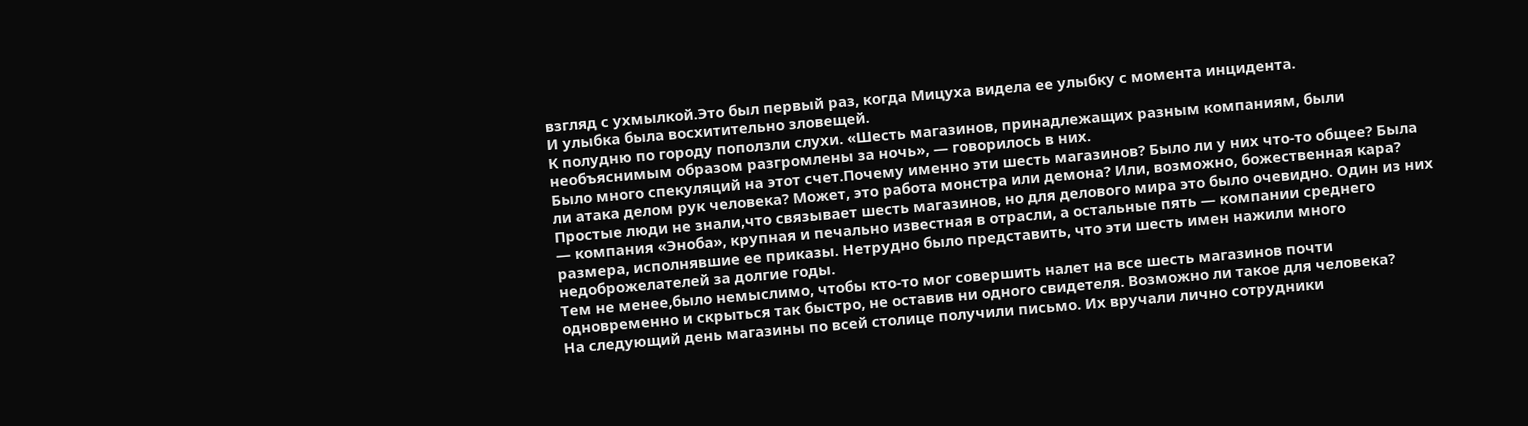взгляд с ухмылкой.Это был первый раз, когда Мицуха видела ее улыбку с момента инцидента.
И улыбка была восхитительно зловещей.
К полудню по городу поползли слухи. «Шесть магазинов, принадлежащих разным компаниям, были необъяснимым образом разгромлены за ночь», — говорилось в них.
Было много спекуляций на этот счет.Почему именно эти шесть магазинов? Было ли у них что-то общее? Была ли атака делом рук человека? Может, это работа монстра или демона? Или, возможно, божественная кара?
Простые люди не знали,что связывает шесть магазинов, но для делового мира это было очевидно. Один из них — компания «Эноба», крупная и печально известная в отрасли, а остальные пять — компании среднего размера, исполнявшие ее приказы. Нетрудно было представить, что эти шесть имен нажили много недоброжелателей за долгие годы.
Тем не менее,было немыслимо, чтобы кто-то мог совершить налет на все шесть магазинов почти одновременно и скрыться так быстро, не оставив ни одного свидетеля. Возможно ли такое для человека?
На следующий день магазины по всей столице получили письмо. Их вручали лично сотрудники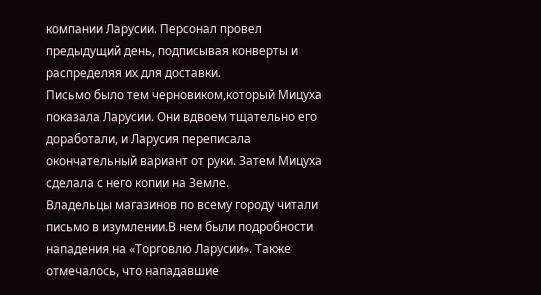компании Ларусии. Персонал провел предыдущий день, подписывая конверты и распределяя их для доставки.
Письмо было тем черновиком,который Мицуха показала Ларусии. Они вдвоем тщательно его доработали, и Ларусия переписала окончательный вариант от руки. Затем Мицуха сделала с него копии на Земле.
Владельцы магазинов по всему городу читали письмо в изумлении.В нем были подробности нападения на «Торговлю Ларусии». Также отмечалось, что нападавшие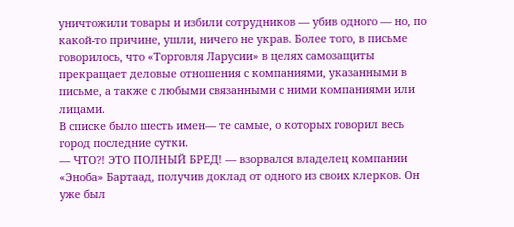уничтожили товары и избили сотрудников — убив одного — но, по какой-то причине, ушли, ничего не украв. Более того, в письме говорилось, что «Торговля Ларусии» в целях самозащиты прекращает деловые отношения с компаниями, указанными в письме, а также с любыми связанными с ними компаниями или лицами.
В списке было шесть имен— те самые, о которых говорил весь город последние сутки.
— ЧТО?! ЭТО ПОЛНЫЙ БРЕД! — взорвался владелец компании «Эноба» Бартаад, получив доклад от одного из своих клерков. Он уже был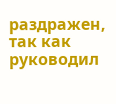раздражен, так как руководил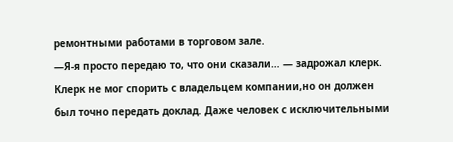ремонтными работами в торговом зале.
—Я-я просто передаю то, что они сказали… — задрожал клерк.
Клерк не мог спорить с владельцем компании,но он должен был точно передать доклад. Даже человек с исключительными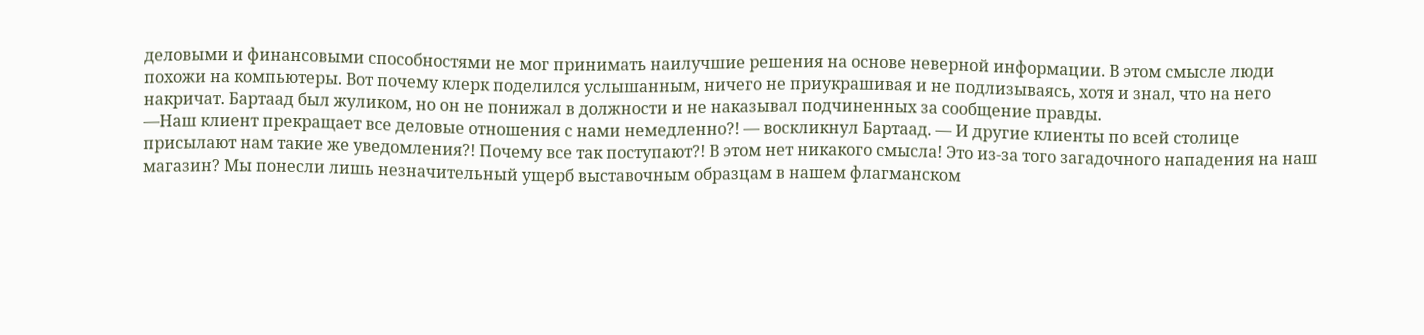деловыми и финансовыми способностями не мог принимать наилучшие решения на основе неверной информации. В этом смысле люди похожи на компьютеры. Вот почему клерк поделился услышанным, ничего не приукрашивая и не подлизываясь, хотя и знал, что на него накричат. Бартаад был жуликом, но он не понижал в должности и не наказывал подчиненных за сообщение правды.
—Наш клиент прекращает все деловые отношения с нами немедленно?! — воскликнул Бартаад. — И другие клиенты по всей столице присылают нам такие же уведомления?! Почему все так поступают?! В этом нет никакого смысла! Это из-за того загадочного нападения на наш магазин? Мы понесли лишь незначительный ущерб выставочным образцам в нашем флагманском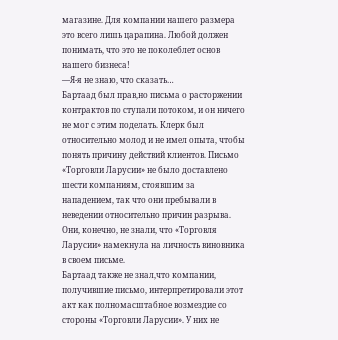магазине. Для компании нашего размера это всего лишь царапина. Любой должен понимать, что это не поколеблет основ нашего бизнеса!
—Я-я не знаю, что сказать…
Бартаад был прав,но письма о расторжении контрактов по ступали потоком, и он ничего не мог с этим поделать. Клерк был относительно молод и не имел опыта, чтобы понять причину действий клиентов. Письмо «Торговли Ларусии» не было доставлено шести компаниям, стоявшим за нападением, так что они пребывали в неведении относительно причин разрыва. Они, конечно, не знали, что «Торговля Ларусии» намекнула на личность виновника в своем письме.
Бартаад также не знал,что компании, получившие письмо, интерпретировали этот акт как полномасштабное возмездие со стороны «Торговли Ларусии». У них не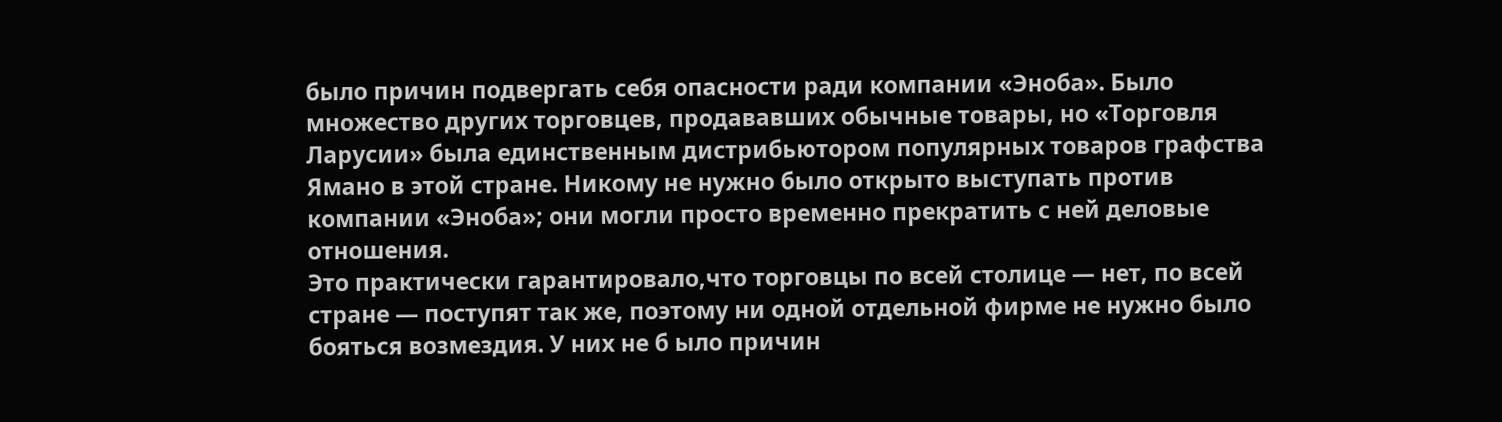было причин подвергать себя опасности ради компании «Эноба». Было множество других торговцев, продававших обычные товары, но «Торговля Ларусии» была единственным дистрибьютором популярных товаров графства Ямано в этой стране. Никому не нужно было открыто выступать против компании «Эноба»; они могли просто временно прекратить с ней деловые отношения.
Это практически гарантировало,что торговцы по всей столице — нет, по всей стране — поступят так же, поэтому ни одной отдельной фирме не нужно было бояться возмездия. У них не б ыло причин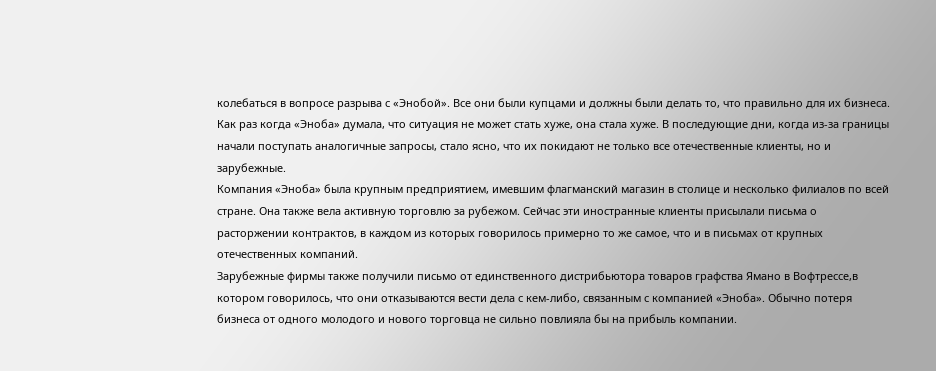колебаться в вопросе разрыва с «Энобой». Все они были купцами и должны были делать то, что правильно для их бизнеса.
Как раз когда «Эноба» думала, что ситуация не может стать хуже, она стала хуже. В последующие дни, когда из-за границы начали поступать аналогичные запросы, стало ясно, что их покидают не только все отечественные клиенты, но и зарубежные.
Компания «Эноба» была крупным предприятием, имевшим флагманский магазин в столице и несколько филиалов по всей стране. Она также вела активную торговлю за рубежом. Сейчас эти иностранные клиенты присылали письма о расторжении контрактов, в каждом из которых говорилось примерно то же самое, что и в письмах от крупных отечественных компаний.
Зарубежные фирмы также получили письмо от единственного дистрибьютора товаров графства Ямано в Вофтрессе,в котором говорилось, что они отказываются вести дела с кем-либо, связанным с компанией «Эноба». Обычно потеря бизнеса от одного молодого и нового торговца не сильно повлияла бы на прибыль компании.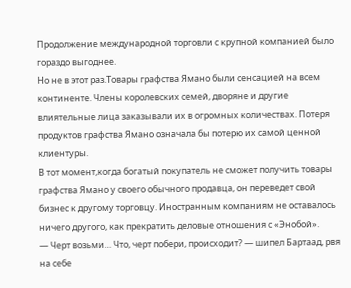Продолжение международной торговли с крупной компанией было гораздо выгоднее.
Но не в этот раз.Товары графства Ямано были сенсацией на всем континенте. Члены королевских семей, дворяне и другие влиятельные лица заказывали их в огромных количествах. Потеря продуктов графства Ямано означала бы потерю их самой ценной клиентуры.
В тот момент,когда богатый покупатель не сможет получить товары графства Ямано у своего обычного продавца, он переведет свой бизнес к другому торговцу. Иностранным компаниям не оставалось ничего другого, как прекратить деловые отношения с «Энобой».
— Черт возьми… Что, черт побери, происходит? — шипел Бартаад, рвя на себе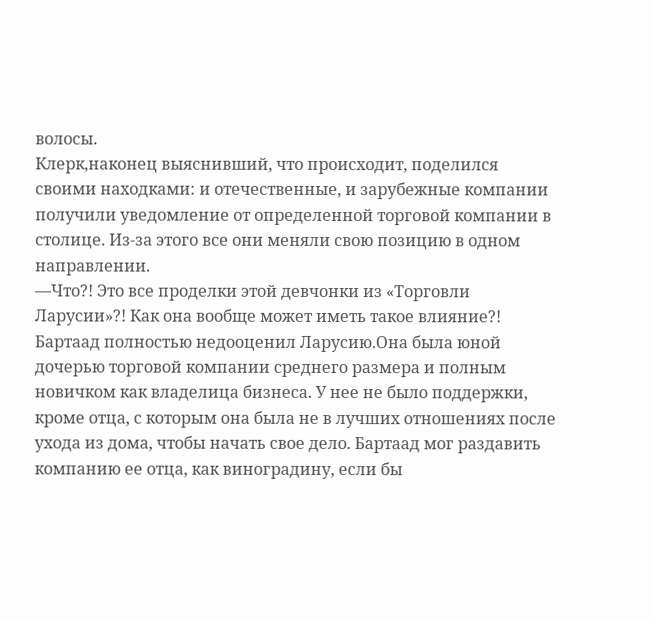волосы.
Клерк,наконец выяснивший, что происходит, поделился своими находками: и отечественные, и зарубежные компании получили уведомление от определенной торговой компании в столице. Из-за этого все они меняли свою позицию в одном направлении.
—Что?! Это все проделки этой девчонки из «Торговли Ларусии»?! Как она вообще может иметь такое влияние?!
Бартаад полностью недооценил Ларусию.Она была юной дочерью торговой компании среднего размера и полным новичком как владелица бизнеса. У нее не было поддержки, кроме отца, с которым она была не в лучших отношениях после ухода из дома, чтобы начать свое дело. Бартаад мог раздавить компанию ее отца, как виноградину, если бы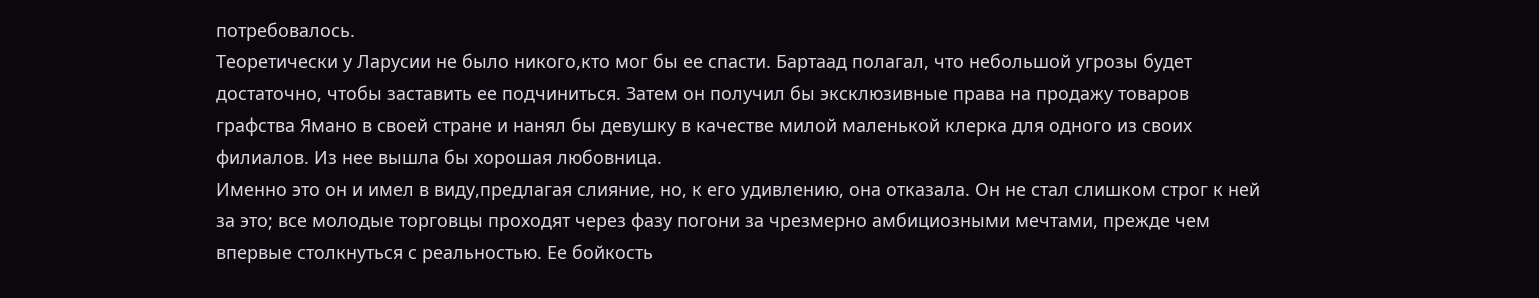потребовалось.
Теоретически у Ларусии не было никого,кто мог бы ее спасти. Бартаад полагал, что небольшой угрозы будет достаточно, чтобы заставить ее подчиниться. Затем он получил бы эксклюзивные права на продажу товаров графства Ямано в своей стране и нанял бы девушку в качестве милой маленькой клерка для одного из своих филиалов. Из нее вышла бы хорошая любовница.
Именно это он и имел в виду,предлагая слияние, но, к его удивлению, она отказала. Он не стал слишком строг к ней за это; все молодые торговцы проходят через фазу погони за чрезмерно амбициозными мечтами, прежде чем впервые столкнуться с реальностью. Ее бойкость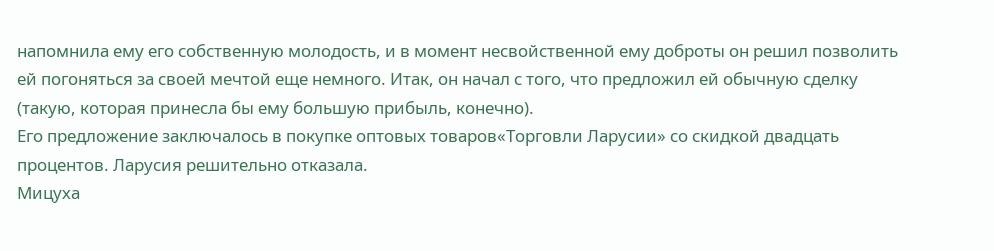напомнила ему его собственную молодость, и в момент несвойственной ему доброты он решил позволить ей погоняться за своей мечтой еще немного. Итак, он начал с того, что предложил ей обычную сделку (такую, которая принесла бы ему большую прибыль, конечно).
Его предложение заключалось в покупке оптовых товаров«Торговли Ларусии» со скидкой двадцать процентов. Ларусия решительно отказала.
Мицуха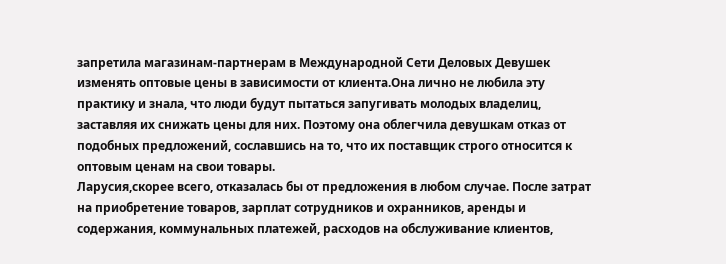запретила магазинам-партнерам в Международной Сети Деловых Девушек изменять оптовые цены в зависимости от клиента.Она лично не любила эту практику и знала, что люди будут пытаться запугивать молодых владелиц, заставляя их снижать цены для них. Поэтому она облегчила девушкам отказ от подобных предложений, сославшись на то, что их поставщик строго относится к оптовым ценам на свои товары.
Ларусия,скорее всего, отказалась бы от предложения в любом случае. После затрат на приобретение товаров, зарплат сотрудников и охранников, аренды и содержания, коммунальных платежей, расходов на обслуживание клиентов,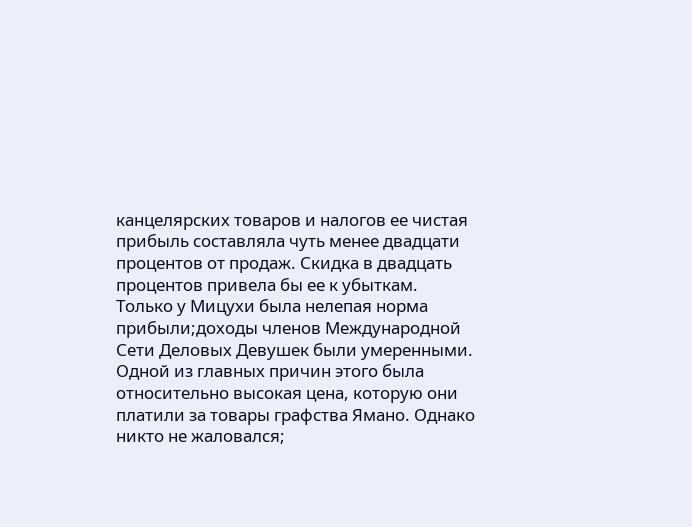канцелярских товаров и налогов ее чистая прибыль составляла чуть менее двадцати процентов от продаж. Скидка в двадцать процентов привела бы ее к убыткам.
Только у Мицухи была нелепая норма прибыли;доходы членов Международной Сети Деловых Девушек были умеренными. Одной из главных причин этого была относительно высокая цена, которую они платили за товары графства Ямано. Однако никто не жаловался;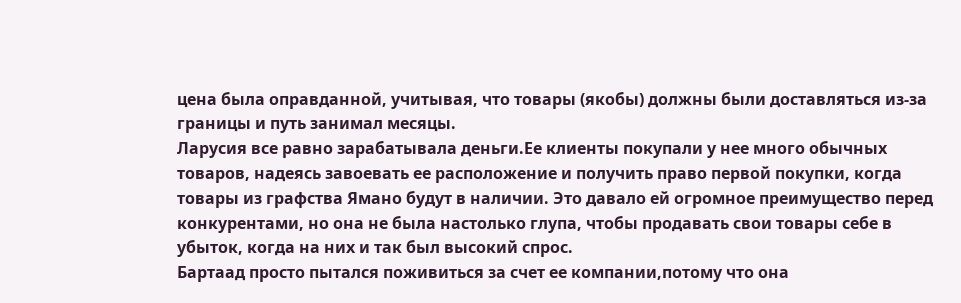цена была оправданной, учитывая, что товары (якобы) должны были доставляться из-за границы и путь занимал месяцы.
Ларусия все равно зарабатывала деньги.Ее клиенты покупали у нее много обычных товаров, надеясь завоевать ее расположение и получить право первой покупки, когда товары из графства Ямано будут в наличии. Это давало ей огромное преимущество перед конкурентами, но она не была настолько глупа, чтобы продавать свои товары себе в убыток, когда на них и так был высокий спрос.
Бартаад просто пытался поживиться за счет ее компании,потому что она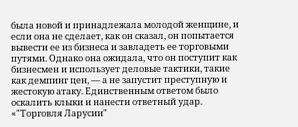была новой и принадлежала молодой женщине, и если она не сделает, как он сказал, он попытается вывести ее из бизнеса и завладеть ее торговыми путями. Однако она ожидала, что он поступит как бизнесмен и использует деловые тактики, такие как демпинг цен, — а не запустит преступную и жестокую атаку. Единственным ответом было оскалить клыки и нанести ответный удар.
«"Торговля Ларусии"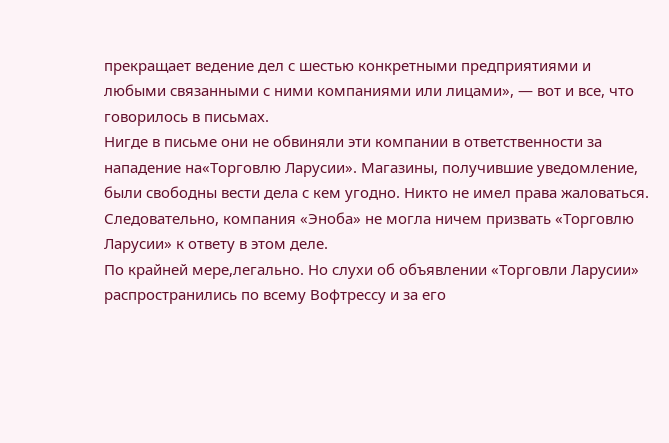прекращает ведение дел с шестью конкретными предприятиями и любыми связанными с ними компаниями или лицами», — вот и все, что говорилось в письмах.
Нигде в письме они не обвиняли эти компании в ответственности за нападение на«Торговлю Ларусии». Магазины, получившие уведомление, были свободны вести дела с кем угодно. Никто не имел права жаловаться. Следовательно, компания «Эноба» не могла ничем призвать «Торговлю Ларусии» к ответу в этом деле.
По крайней мере,легально. Но слухи об объявлении «Торговли Ларусии» распространились по всему Вофтрессу и за его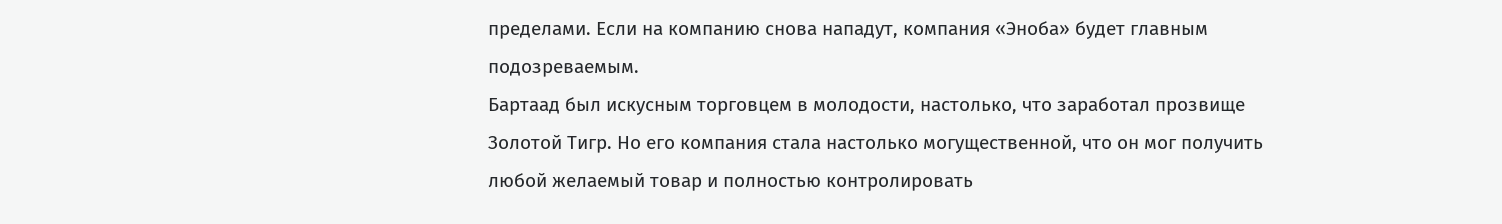пределами. Если на компанию снова нападут, компания «Эноба» будет главным подозреваемым.
Бартаад был искусным торговцем в молодости, настолько, что заработал прозвище Золотой Тигр. Но его компания стала настолько могущественной, что он мог получить любой желаемый товар и полностью контролировать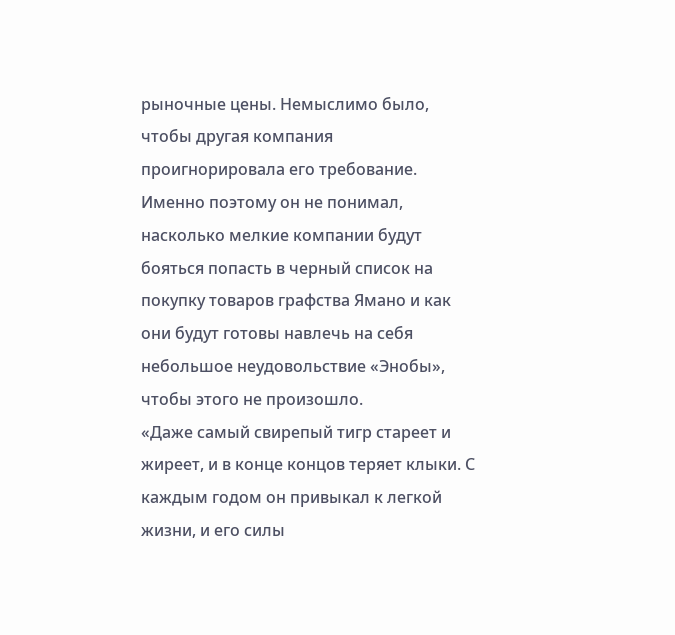рыночные цены. Немыслимо было, чтобы другая компания проигнорировала его требование. Именно поэтому он не понимал, насколько мелкие компании будут бояться попасть в черный список на покупку товаров графства Ямано и как они будут готовы навлечь на себя небольшое неудовольствие «Энобы», чтобы этого не произошло.
«Даже самый свирепый тигр стареет и жиреет, и в конце концов теряет клыки. С каждым годом он привыкал к легкой жизни, и его силы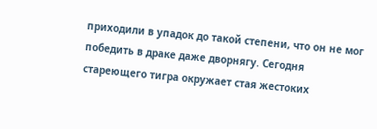приходили в упадок до такой степени, что он не мог победить в драке даже дворнягу. Сегодня стареющего тигра окружает стая жестоких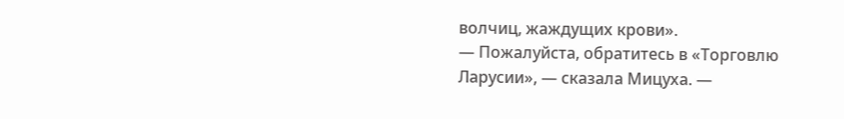волчиц, жаждущих крови».
— Пожалуйста, обратитесь в «Торговлю Ларусии», — сказала Мицуха. —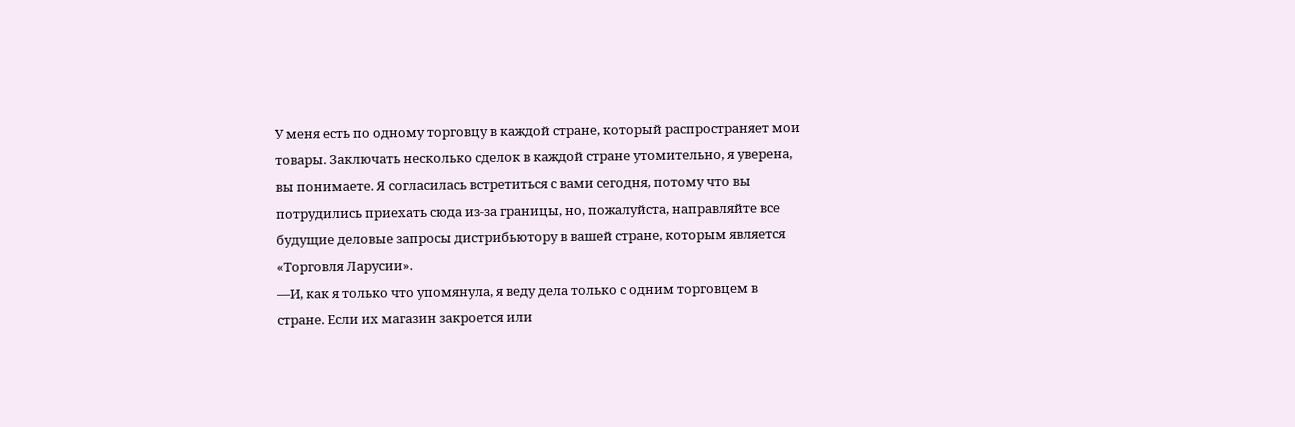У меня есть по одному торговцу в каждой стране, который распространяет мои товары. Заключать несколько сделок в каждой стране утомительно, я уверена, вы понимаете. Я согласилась встретиться с вами сегодня, потому что вы потрудились приехать сюда из-за границы, но, пожалуйста, направляйте все будущие деловые запросы дистрибьютору в вашей стране, которым является «Торговля Ларусии».
—И, как я только что упомянула, я веду дела только с одним торговцем в стране. Если их магазин закроется или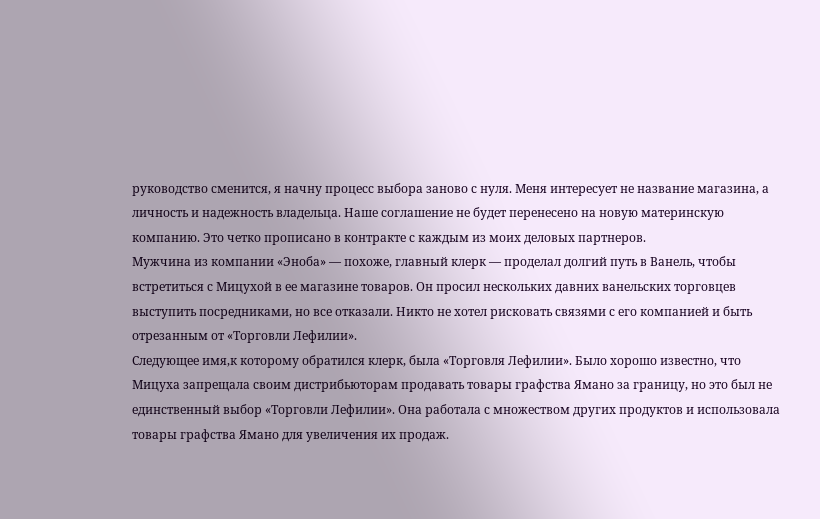руководство сменится, я начну процесс выбора заново с нуля. Меня интересует не название магазина, а личность и надежность владельца. Наше соглашение не будет перенесено на новую материнскую компанию. Это четко прописано в контракте с каждым из моих деловых партнеров.
Мужчина из компании «Эноба» — похоже, главный клерк — проделал долгий путь в Ванель, чтобы встретиться с Мицухой в ее магазине товаров. Он просил нескольких давних ванельских торговцев выступить посредниками, но все отказали. Никто не хотел рисковать связями с его компанией и быть отрезанным от «Торговли Лефилии».
Следующее имя,к которому обратился клерк, была «Торговля Лефилии». Было хорошо известно, что Мицуха запрещала своим дистрибьюторам продавать товары графства Ямано за границу, но это был не единственный выбор «Торговли Лефилии». Она работала с множеством других продуктов и использовала товары графства Ямано для увеличения их продаж.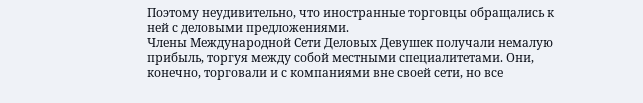Поэтому неудивительно, что иностранные торговцы обращались к ней с деловыми предложениями.
Члены Международной Сети Деловых Девушек получали немалую прибыль, торгуя между собой местными специалитетами. Они, конечно, торговали и с компаниями вне своей сети, но все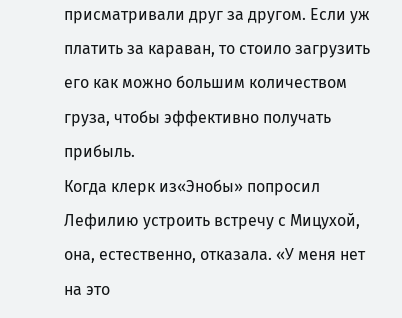присматривали друг за другом. Если уж платить за караван, то стоило загрузить его как можно большим количеством груза, чтобы эффективно получать прибыль.
Когда клерк из«Энобы» попросил Лефилию устроить встречу с Мицухой, она, естественно, отказала. «У меня нет на это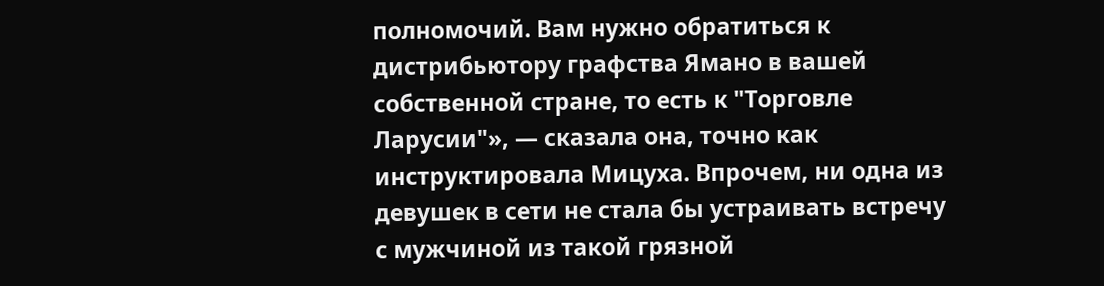полномочий. Вам нужно обратиться к дистрибьютору графства Ямано в вашей собственной стране, то есть к "Торговле Ларусии"», — сказала она, точно как инструктировала Мицуха. Впрочем, ни одна из девушек в сети не стала бы устраивать встречу с мужчиной из такой грязной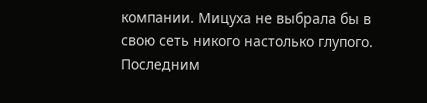компании. Мицуха не выбрала бы в свою сеть никого настолько глупого.
Последним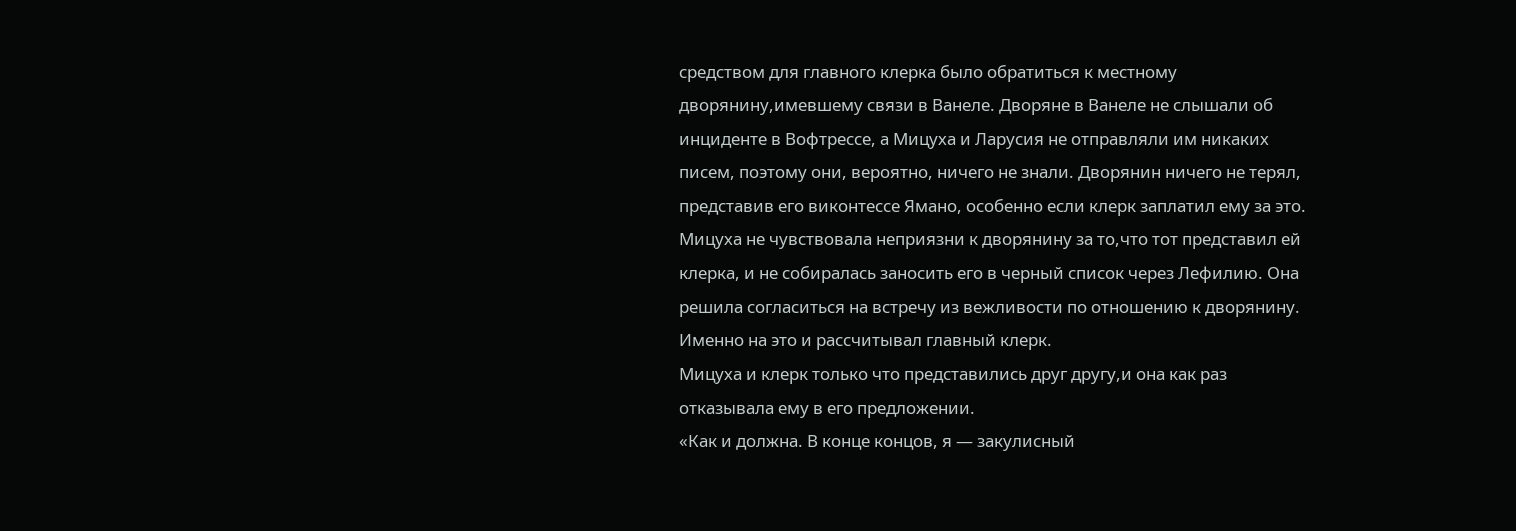средством для главного клерка было обратиться к местному дворянину,имевшему связи в Ванеле. Дворяне в Ванеле не слышали об инциденте в Вофтрессе, а Мицуха и Ларусия не отправляли им никаких писем, поэтому они, вероятно, ничего не знали. Дворянин ничего не терял, представив его виконтессе Ямано, особенно если клерк заплатил ему за это.
Мицуха не чувствовала неприязни к дворянину за то,что тот представил ей клерка, и не собиралась заносить его в черный список через Лефилию. Она решила согласиться на встречу из вежливости по отношению к дворянину. Именно на это и рассчитывал главный клерк.
Мицуха и клерк только что представились друг другу,и она как раз отказывала ему в его предложении.
«Как и должна. В конце концов, я — закулисный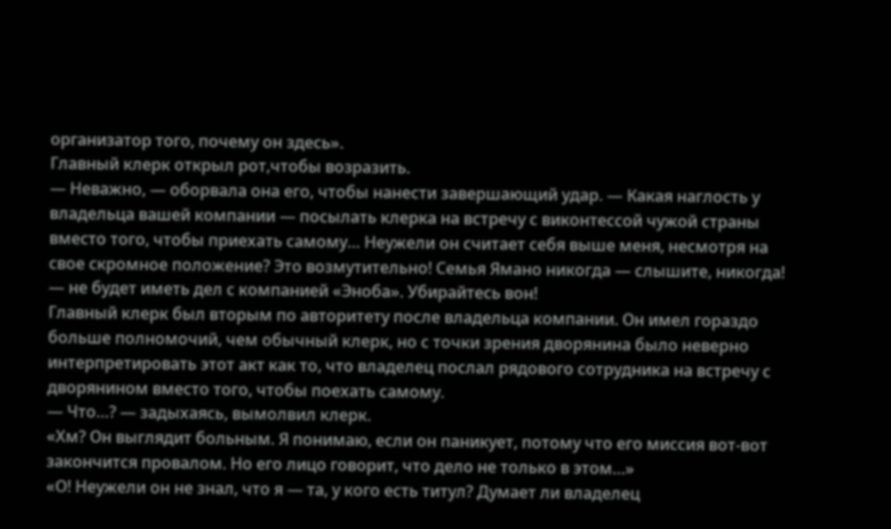организатор того, почему он здесь».
Главный клерк открыл рот,чтобы возразить.
— Неважно, — оборвала она его, чтобы нанести завершающий удар. — Какая наглость у владельца вашей компании — посылать клерка на встречу с виконтессой чужой страны вместо того, чтобы приехать самому… Неужели он считает себя выше меня, несмотря на свое скромное положение? Это возмутительно! Семья Ямано никогда — слышите, никогда! — не будет иметь дел с компанией «Эноба». Убирайтесь вон!
Главный клерк был вторым по авторитету после владельца компании. Он имел гораздо больше полномочий, чем обычный клерк, но с точки зрения дворянина было неверно интерпретировать этот акт как то, что владелец послал рядового сотрудника на встречу с дворянином вместо того, чтобы поехать самому.
— Что…? — задыхаясь, вымолвил клерк.
«Хм? Он выглядит больным. Я понимаю, если он паникует, потому что его миссия вот-вот закончится провалом. Но его лицо говорит, что дело не только в этом…»
«О! Неужели он не знал, что я — та, у кого есть титул? Думает ли владелец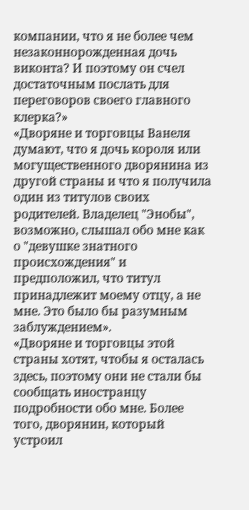компании, что я не более чем незаконнорожденная дочь виконта? И поэтому он счел достаточным послать для переговоров своего главного клерка?»
«Дворяне и торговцы Ванеля думают, что я дочь короля или могущественного дворянина из другой страны и что я получила один из титулов своих родителей. Владелец "Энобы", возможно, слышал обо мне как о "девушке знатного происхождения" и предположил, что титул принадлежит моему отцу, а не мне. Это было бы разумным заблуждением».
«Дворяне и торговцы этой страны хотят, чтобы я осталась здесь, поэтому они не стали бы сообщать иностранцу подробности обо мне. Более того, дворянин, который устроил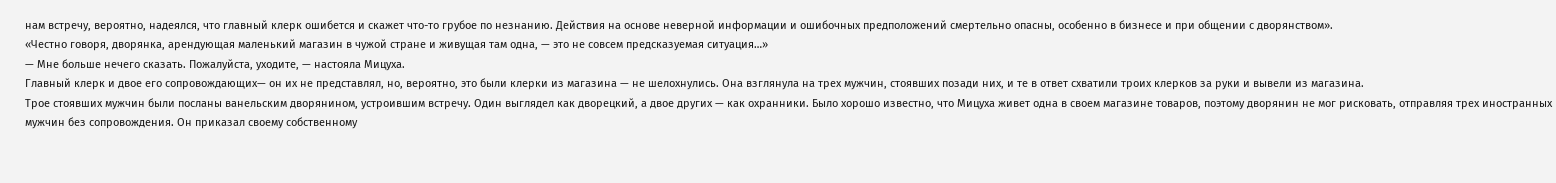нам встречу, вероятно, надеялся, что главный клерк ошибется и скажет что-то грубое по незнанию. Действия на основе неверной информации и ошибочных предположений смертельно опасны, особенно в бизнесе и при общении с дворянством».
«Честно говоря, дворянка, арендующая маленький магазин в чужой стране и живущая там одна, — это не совсем предсказуемая ситуация…»
— Мне больше нечего сказать. Пожалуйста, уходите, — настояла Мицуха.
Главный клерк и двое его сопровождающих— он их не представлял, но, вероятно, это были клерки из магазина — не шелохнулись. Она взглянула на трех мужчин, стоявших позади них, и те в ответ схватили троих клерков за руки и вывели из магазина.
Трое стоявших мужчин были посланы ванельским дворянином, устроившим встречу. Один выглядел как дворецкий, а двое других — как охранники. Было хорошо известно, что Мицуха живет одна в своем магазине товаров, поэтому дворянин не мог рисковать, отправляя трех иностранных мужчин без сопровождения. Он приказал своему собственному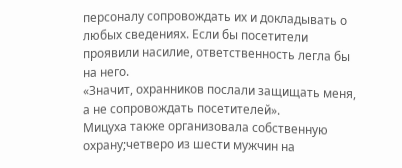персоналу сопровождать их и докладывать о любых сведениях. Если бы посетители проявили насилие, ответственность легла бы на него.
«Значит, охранников послали защищать меня, а не сопровождать посетителей».
Мицуха также организовала собственную охрану;четверо из шести мужчин на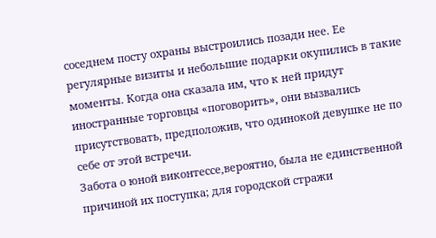соседнем посту охраны выстроились позади нее. Ее регулярные визиты и небольшие подарки окупились в такие моменты. Когда она сказала им, что к ней придут иностранные торговцы «поговорить», они вызвались присутствовать, предположив, что одинокой девушке не по себе от этой встречи.
Забота о юной виконтессе,вероятно, была не единственной причиной их поступка; для городской стражи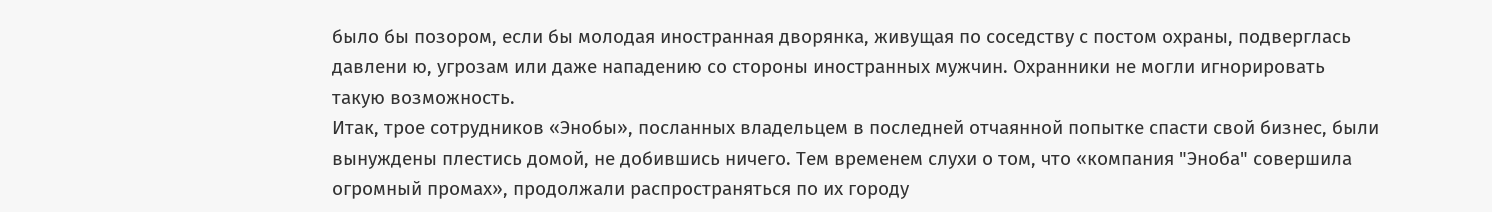было бы позором, если бы молодая иностранная дворянка, живущая по соседству с постом охраны, подверглась давлени ю, угрозам или даже нападению со стороны иностранных мужчин. Охранники не могли игнорировать такую возможность.
Итак, трое сотрудников «Энобы», посланных владельцем в последней отчаянной попытке спасти свой бизнес, были вынуждены плестись домой, не добившись ничего. Тем временем слухи о том, что «компания "Эноба" совершила огромный промах», продолжали распространяться по их городу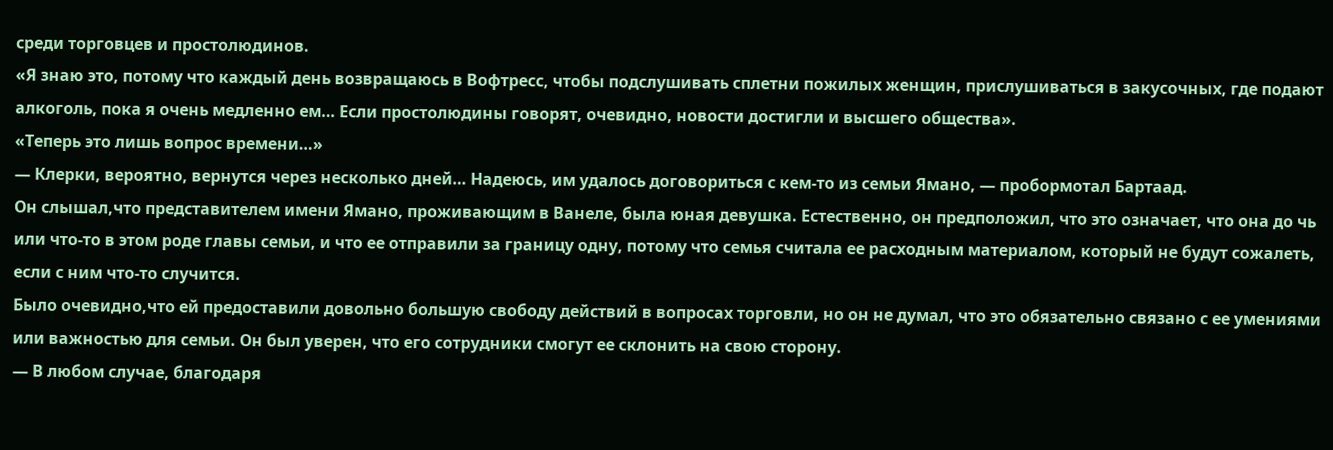среди торговцев и простолюдинов.
«Я знаю это, потому что каждый день возвращаюсь в Вофтресс, чтобы подслушивать сплетни пожилых женщин, прислушиваться в закусочных, где подают алкоголь, пока я очень медленно ем… Если простолюдины говорят, очевидно, новости достигли и высшего общества».
«Теперь это лишь вопрос времени…»
— Клерки, вероятно, вернутся через несколько дней… Надеюсь, им удалось договориться с кем-то из семьи Ямано, — пробормотал Бартаад.
Он слышал,что представителем имени Ямано, проживающим в Ванеле, была юная девушка. Естественно, он предположил, что это означает, что она до чь или что-то в этом роде главы семьи, и что ее отправили за границу одну, потому что семья считала ее расходным материалом, который не будут сожалеть, если с ним что-то случится.
Было очевидно,что ей предоставили довольно большую свободу действий в вопросах торговли, но он не думал, что это обязательно связано с ее умениями или важностью для семьи. Он был уверен, что его сотрудники смогут ее склонить на свою сторону.
— В любом случае, благодаря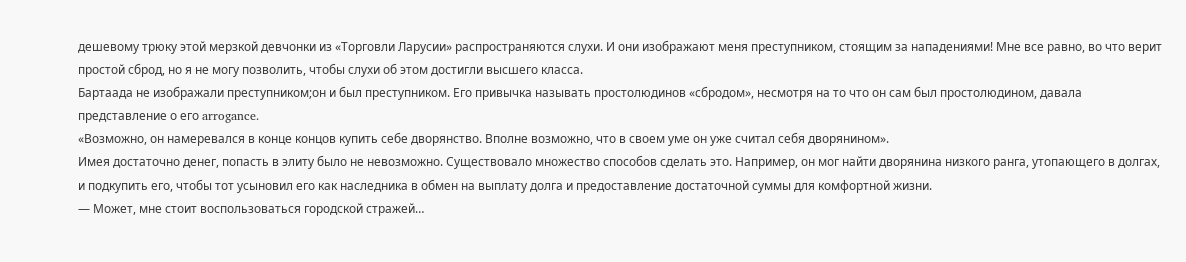дешевому трюку этой мерзкой девчонки из «Торговли Ларусии» распространяются слухи. И они изображают меня преступником, стоящим за нападениями! Мне все равно, во что верит простой сброд, но я не могу позволить, чтобы слухи об этом достигли высшего класса.
Бартаада не изображали преступником;он и был преступником. Его привычка называть простолюдинов «сбродом», несмотря на то что он сам был простолюдином, давала представление о его arrogance.
«Возможно, он намеревался в конце концов купить себе дворянство. Вполне возможно, что в своем уме он уже считал себя дворянином».
Имея достаточно денег, попасть в элиту было не невозможно. Существовало множество способов сделать это. Например, он мог найти дворянина низкого ранга, утопающего в долгах, и подкупить его, чтобы тот усыновил его как наследника в обмен на выплату долга и предоставление достаточной суммы для комфортной жизни.
— Может, мне стоит воспользоваться городской стражей…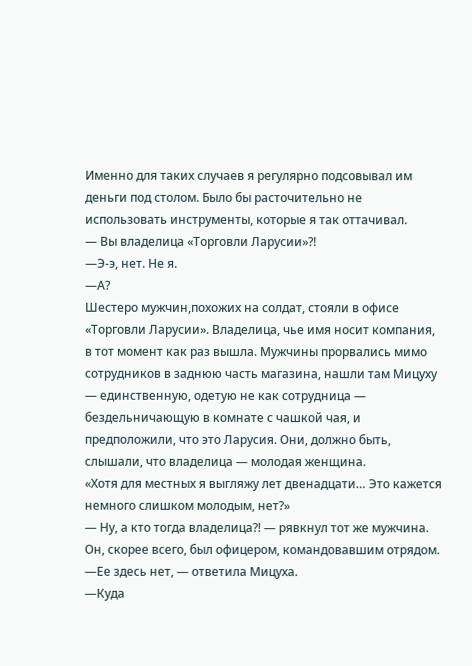Именно для таких случаев я регулярно подсовывал им деньги под столом. Было бы расточительно не использовать инструменты, которые я так оттачивал.
— Вы владелица «Торговли Ларусии»?!
—Э-э, нет. Не я.
—А?
Шестеро мужчин,похожих на солдат, стояли в офисе «Торговли Ларусии». Владелица, чье имя носит компания, в тот момент как раз вышла. Мужчины прорвались мимо сотрудников в заднюю часть магазина, нашли там Мицуху — единственную, одетую не как сотрудница — бездельничающую в комнате с чашкой чая, и предположили, что это Ларусия. Они, должно быть, слышали, что владелица — молодая женщина.
«Хотя для местных я выгляжу лет двенадцати… Это кажется немного слишком молодым, нет?»
— Ну, а кто тогда владелица?! — рявкнул тот же мужчина. Он, скорее всего, был офицером, командовавшим отрядом.
—Ее здесь нет, — ответила Мицуха.
—Куда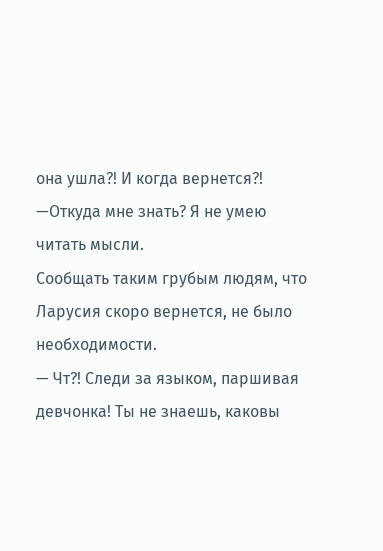она ушла?! И когда вернется?!
—Откуда мне знать? Я не умею читать мысли.
Сообщать таким грубым людям, что Ларусия скоро вернется, не было необходимости.
— Чт?! Следи за языком, паршивая девчонка! Ты не знаешь, каковы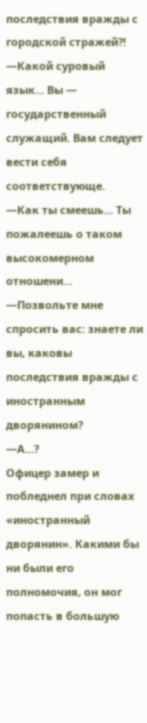последствия вражды с городской стражей?!
—Какой суровый язык… Вы — государственный служащий. Вам следует вести себя соответствующе.
—Как ты смеешь… Ты пожалеешь о таком высокомерном отношени…
—Позвольте мне спросить вас: знаете ли вы, каковы последствия вражды с иностранным дворянином?
—А…?
Офицер замер и побледнел при словах «иностранный дворянин». Какими бы ни были его полномочия, он мог попасть в большую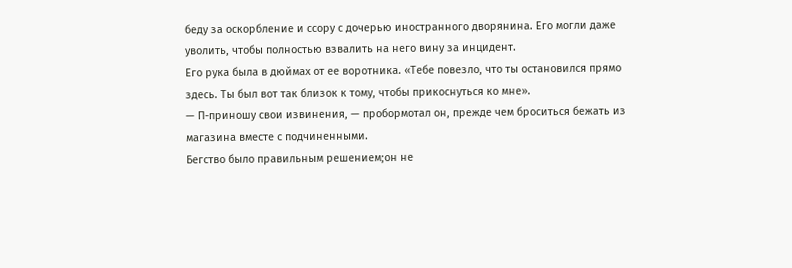беду за оскорбление и ссору с дочерью иностранного дворянина. Его могли даже уволить, чтобы полностью взвалить на него вину за инцидент.
Его рука была в дюймах от ее воротника. «Тебе повезло, что ты остановился прямо здесь. Ты был вот так близок к тому, чтобы прикоснуться ко мне».
— П-приношу свои извинения, — пробормотал он, прежде чем броситься бежать из магазина вместе с подчиненными.
Бегство было правильным решением;он не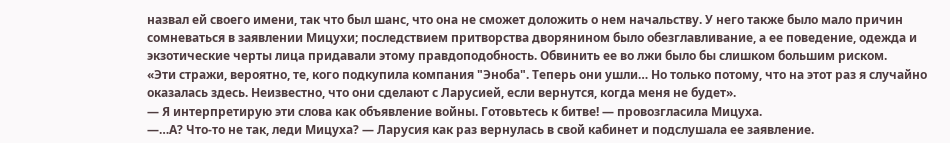назвал ей своего имени, так что был шанс, что она не сможет доложить о нем начальству. У него также было мало причин сомневаться в заявлении Мицухи; последствием притворства дворянином было обезглавливание, а ее поведение, одежда и экзотические черты лица придавали этому правдоподобность. Обвинить ее во лжи было бы слишком большим риском.
«Эти стражи, вероятно, те, кого подкупила компания "Эноба". Теперь они ушли… Но только потому, что на этот раз я случайно оказалась здесь. Неизвестно, что они сделают с Ларусией, если вернутся, когда меня не будет».
— Я интерпретирую эти слова как объявление войны. Готовьтесь к битве! — провозгласила Мицуха.
—…А? Что-то не так, леди Мицуха? — Ларусия как раз вернулась в свой кабинет и подслушала ее заявление.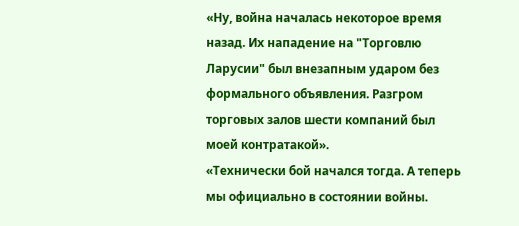«Ну, война началась некоторое время назад. Их нападение на "Торговлю Ларусии" был внезапным ударом без формального объявления. Разгром торговых залов шести компаний был моей контратакой».
«Технически бой начался тогда. А теперь мы официально в состоянии войны.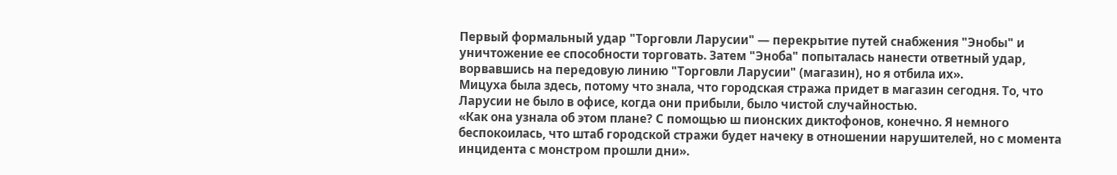Первый формальный удар "Торговли Ларусии" — перекрытие путей снабжения "Энобы" и уничтожение ее способности торговать. Затем "Эноба" попыталась нанести ответный удар, ворвавшись на передовую линию "Торговли Ларусии" (магазин), но я отбила их».
Мицуха была здесь, потому что знала, что городская стража придет в магазин сегодня. То, что Ларусии не было в офисе, когда они прибыли, было чистой случайностью.
«Как она узнала об этом плане? С помощью ш пионских диктофонов, конечно. Я немного беспокоилась, что штаб городской стражи будет начеку в отношении нарушителей, но с момента инцидента с монстром прошли дни».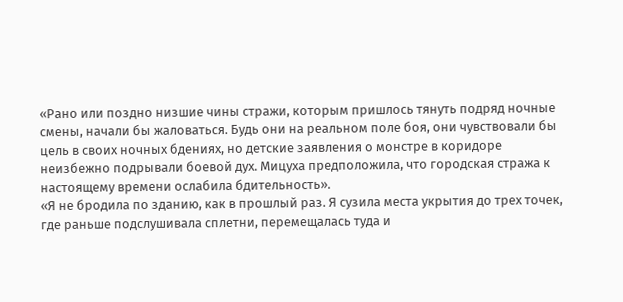«Рано или поздно низшие чины стражи, которым пришлось тянуть подряд ночные смены, начали бы жаловаться. Будь они на реальном поле боя, они чувствовали бы цель в своих ночных бдениях, но детские заявления о монстре в коридоре неизбежно подрывали боевой дух. Мицуха предположила, что городская стража к настоящему времени ослабила бдительность».
«Я не бродила по зданию, как в прошлый раз. Я сузила места укрытия до трех точек, где раньше подслушивала сплетни, перемещалась туда и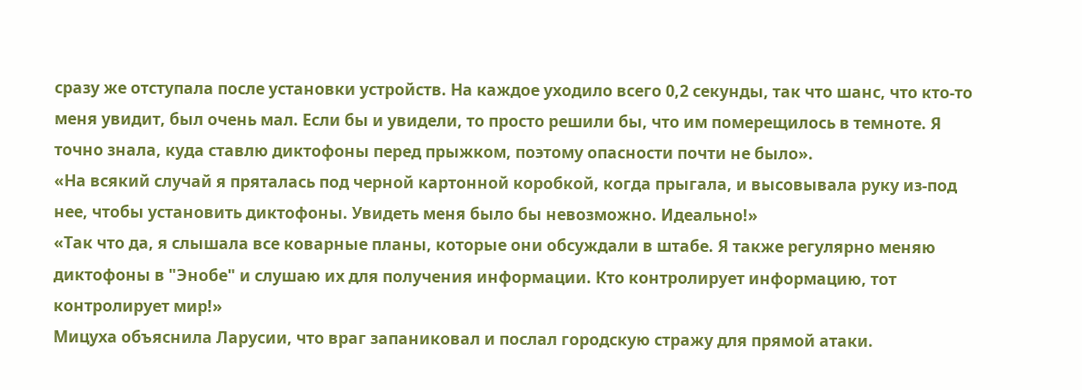сразу же отступала после установки устройств. На каждое уходило всего 0,2 секунды, так что шанс, что кто-то меня увидит, был очень мал. Если бы и увидели, то просто решили бы, что им померещилось в темноте. Я точно знала, куда ставлю диктофоны перед прыжком, поэтому опасности почти не было».
«На всякий случай я пряталась под черной картонной коробкой, когда прыгала, и высовывала руку из-под нее, чтобы установить диктофоны. Увидеть меня было бы невозможно. Идеально!»
«Так что да, я слышала все коварные планы, которые они обсуждали в штабе. Я также регулярно меняю диктофоны в "Энобе" и слушаю их для получения информации. Кто контролирует информацию, тот контролирует мир!»
Мицуха объяснила Ларусии, что враг запаниковал и послал городскую стражу для прямой атаки.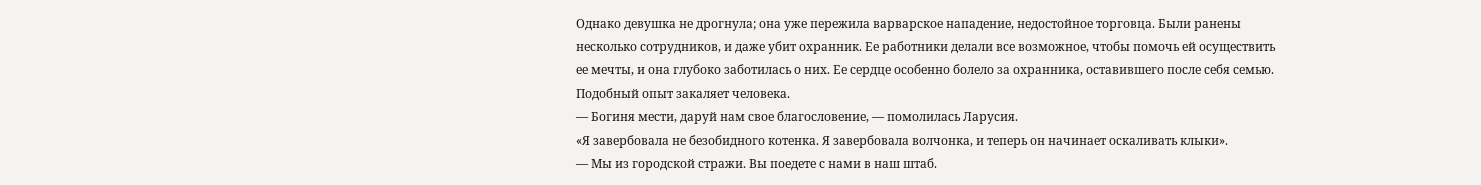Однако девушка не дрогнула; она уже пережила варварское нападение, недостойное торговца. Были ранены несколько сотрудников, и даже убит охранник. Ее работники делали все возможное, чтобы помочь ей осуществить ее мечты, и она глубоко заботилась о них. Ее сердце особенно болело за охранника, оставившего после себя семью. Подобный опыт закаляет человека.
— Богиня мести, даруй нам свое благословение, — помолилась Ларусия.
«Я завербовала не безобидного котенка. Я завербовала волчонка, и теперь он начинает оскаливать клыки».
— Мы из городской стражи. Вы поедете с нами в наш штаб.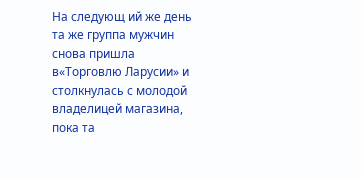На следующ ий же день та же группа мужчин снова пришла в«Торговлю Ларусии» и столкнулась с молодой владелицей магазина, пока та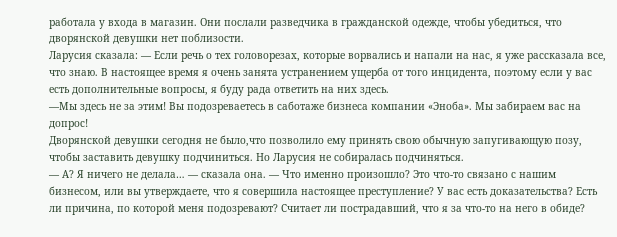работала у входа в магазин. Они послали разведчика в гражданской одежде, чтобы убедиться, что дворянской девушки нет поблизости.
Ларусия сказала: — Если речь о тех головорезах, которые ворвались и напали на нас, я уже рассказала все, что знаю. В настоящее время я очень занята устранением ущерба от того инцидента, поэтому если у вас есть дополнительные вопросы, я буду рада ответить на них здесь.
—Мы здесь не за этим! Вы подозреваетесь в саботаже бизнеса компании «Эноба». Мы забираем вас на допрос!
Дворянской девушки сегодня не было,что позволило ему принять свою обычную запугивающую позу, чтобы заставить девушку подчиниться. Но Ларусия не собиралась подчиняться.
— А? Я ничего не делала… — сказала она. — Что именно произошло? Это что-то связано с нашим бизнесом, или вы утверждаете, что я совершила настоящее преступление? У вас есть доказательства? Есть ли причина, по которой меня подозревают? Считает ли пострадавший, что я за что-то на него в обиде?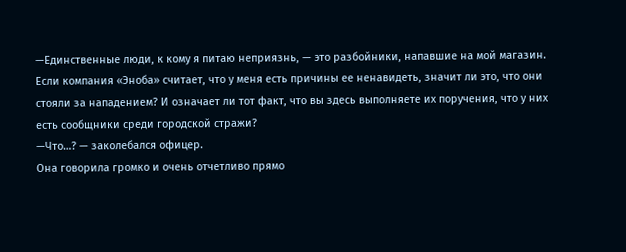—Единственные люди, к кому я питаю неприязнь, — это разбойники, напавшие на мой магазин. Если компания «Эноба» считает, что у меня есть причины ее ненавидеть, значит ли это, что они стояли за нападением? И означает ли тот факт, что вы здесь выполняете их поручения, что у них есть сообщники среди городской стражи?
—Что…? — заколебался офицер.
Она говорила громко и очень отчетливо прямо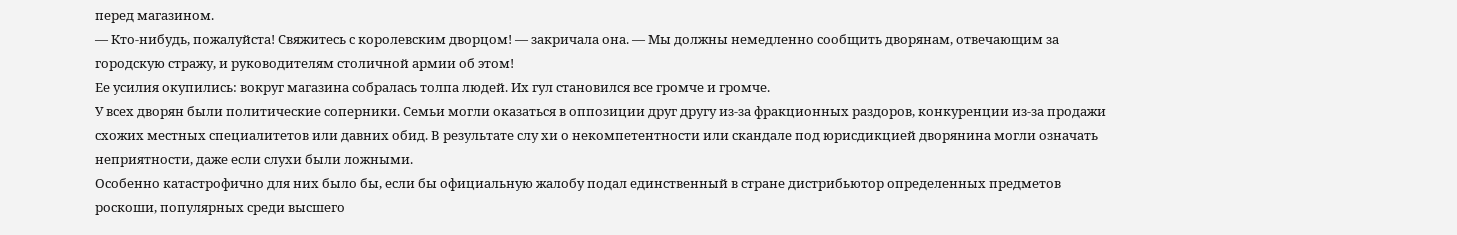перед магазином.
— Кто-нибудь, пожалуйста! Свяжитесь с королевским дворцом! — закричала она. — Мы должны немедленно сообщить дворянам, отвечающим за городскую стражу, и руководителям столичной армии об этом!
Ее усилия окупились: вокруг магазина собралась толпа людей. Их гул становился все громче и громче.
У всех дворян были политические соперники. Семьи могли оказаться в оппозиции друг другу из-за фракционных раздоров, конкуренции из-за продажи схожих местных специалитетов или давних обид. В результате слу хи о некомпетентности или скандале под юрисдикцией дворянина могли означать неприятности, даже если слухи были ложными.
Особенно катастрофично для них было бы, если бы официальную жалобу подал единственный в стране дистрибьютор определенных предметов роскоши, популярных среди высшего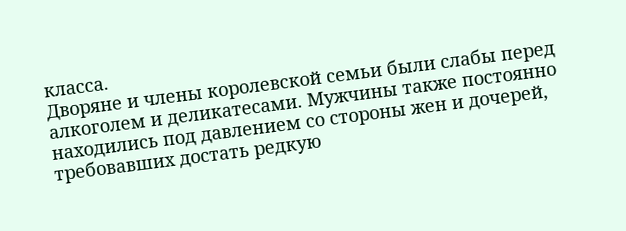класса.
Дворяне и члены королевской семьи были слабы перед алкоголем и деликатесами. Мужчины также постоянно находились под давлением со стороны жен и дочерей, требовавших достать редкую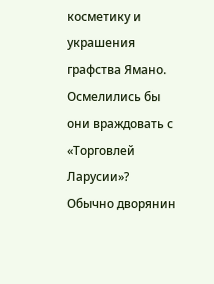косметику и украшения графства Ямано. Осмелились бы они враждовать с «Торговлей Ларусии»?
Обычно дворянин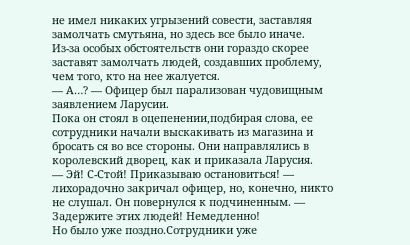не имел никаких угрызений совести, заставляя замолчать смутьяна, но здесь все было иначе.
Из-за особых обстоятельств они гораздо скорее заставят замолчать людей, создавших проблему, чем того, кто на нее жалуется.
— А…? — Офицер был парализован чудовищным заявлением Ларусии.
Пока он стоял в оцепенении,подбирая слова, ее сотрудники начали выскакивать из магазина и бросать ся во все стороны. Они направлялись в королевский дворец, как и приказала Ларусия.
— Эй! С-Стой! Приказываю остановиться! — лихорадочно закричал офицер, но, конечно, никто не слушал. Он повернулся к подчиненным. — Задержите этих людей! Немедленно!
Но было уже поздно.Сотрудники уже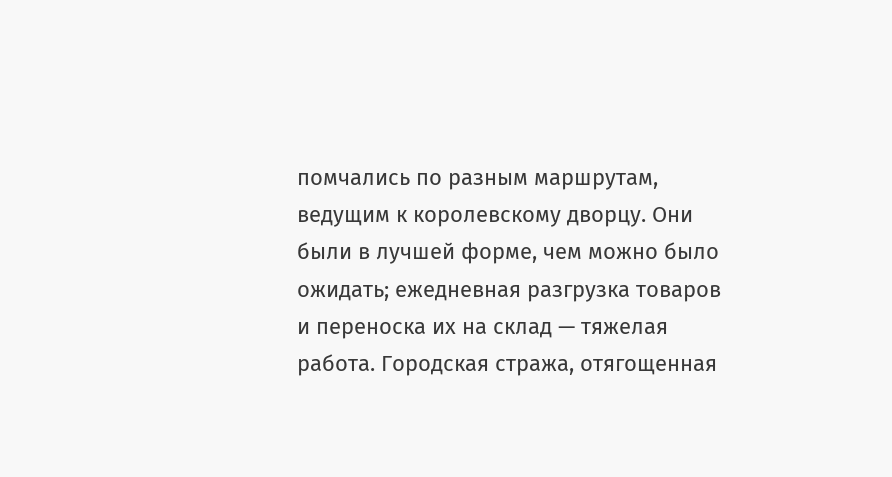помчались по разным маршрутам, ведущим к королевскому дворцу. Они были в лучшей форме, чем можно было ожидать; ежедневная разгрузка товаров и переноска их на склад — тяжелая работа. Городская стража, отягощенная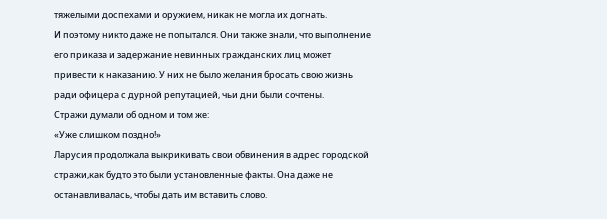тяжелыми доспехами и оружием, никак не могла их догнать.
И поэтому никто даже не попытался. Они также знали, что выполнение его приказа и задержание невинных гражданских лиц может привести к наказанию. У них не было желания бросать свою жизнь ради офицера с дурной репутацией, чьи дни были сочтены.
Стражи думали об одном и том же:
«Уже слишком поздно!»
Ларусия продолжала выкрикивать свои обвинения в адрес городской стражи,как будто это были установленные факты. Она даже не останавливалась, чтобы дать им вставить слово.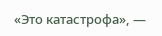«Это катастрофа», —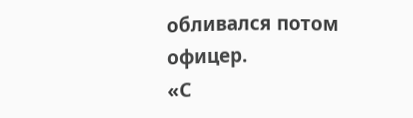обливался потом офицер.
«С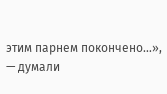этим парнем покончено…», — думали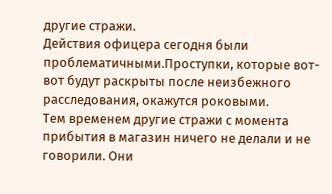другие стражи.
Действия офицера сегодня были проблематичными.Проступки, которые вот-вот будут раскрыты после неизбежного расследования, окажутся роковыми.
Тем временем другие стражи с момента прибытия в магазин ничего не делали и не говорили. Они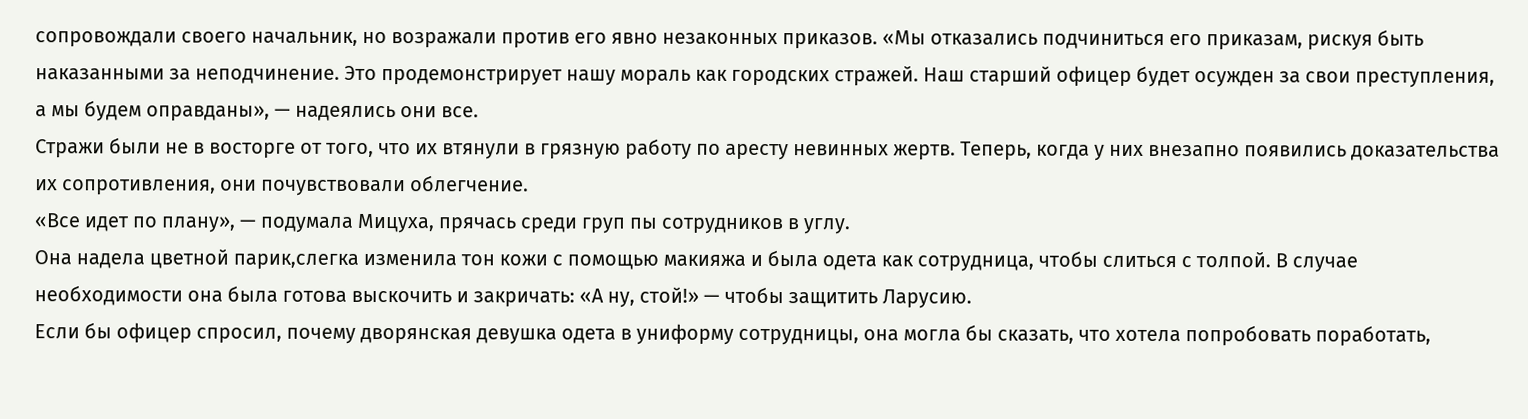сопровождали своего начальник, но возражали против его явно незаконных приказов. «Мы отказались подчиниться его приказам, рискуя быть наказанными за неподчинение. Это продемонстрирует нашу мораль как городских стражей. Наш старший офицер будет осужден за свои преступления, а мы будем оправданы», — надеялись они все.
Стражи были не в восторге от того, что их втянули в грязную работу по аресту невинных жертв. Теперь, когда у них внезапно появились доказательства их сопротивления, они почувствовали облегчение.
«Все идет по плану», — подумала Мицуха, прячась среди груп пы сотрудников в углу.
Она надела цветной парик,слегка изменила тон кожи с помощью макияжа и была одета как сотрудница, чтобы слиться с толпой. В случае необходимости она была готова выскочить и закричать: «А ну, стой!» — чтобы защитить Ларусию.
Если бы офицер спросил, почему дворянская девушка одета в униформу сотрудницы, она могла бы сказать, что хотела попробовать поработать,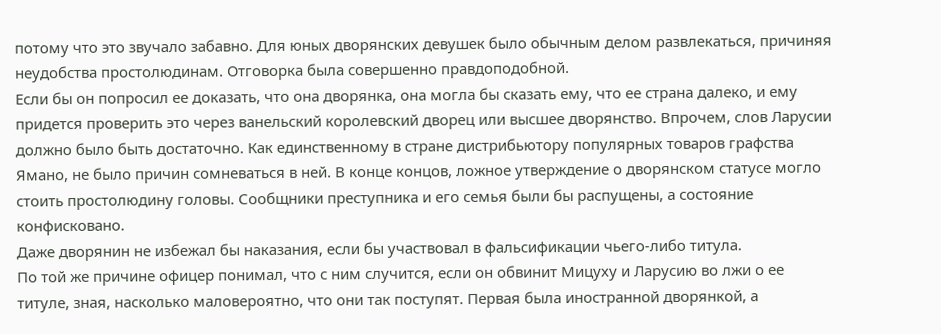потому что это звучало забавно. Для юных дворянских девушек было обычным делом развлекаться, причиняя неудобства простолюдинам. Отговорка была совершенно правдоподобной.
Если бы он попросил ее доказать, что она дворянка, она могла бы сказать ему, что ее страна далеко, и ему придется проверить это через ванельский королевский дворец или высшее дворянство. Впрочем, слов Ларусии должно было быть достаточно. Как единственному в стране дистрибьютору популярных товаров графства Ямано, не было причин сомневаться в ней. В конце концов, ложное утверждение о дворянском статусе могло стоить простолюдину головы. Сообщники преступника и его семья были бы распущены, а состояние конфисковано.
Даже дворянин не избежал бы наказания, если бы участвовал в фальсификации чьего-либо титула.
По той же причине офицер понимал, что с ним случится, если он обвинит Мицуху и Ларусию во лжи о ее титуле, зная, насколько маловероятно, что они так поступят. Первая была иностранной дворянкой, а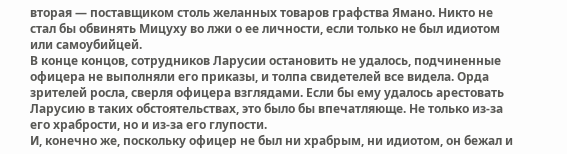вторая — поставщиком столь желанных товаров графства Ямано. Никто не стал бы обвинять Мицуху во лжи о ее личности, если только не был идиотом или самоубийцей.
В конце концов, сотрудников Ларусии остановить не удалось, подчиненные офицера не выполняли его приказы, и толпа свидетелей все видела. Орда зрителей росла, сверля офицера взглядами. Если бы ему удалось арестовать Ларусию в таких обстоятельствах, это было бы впечатляюще. Не только из-за его храбрости, но и из-за его глупости.
И, конечно же, поскольку офицер не был ни храбрым, ни идиотом, он бежал и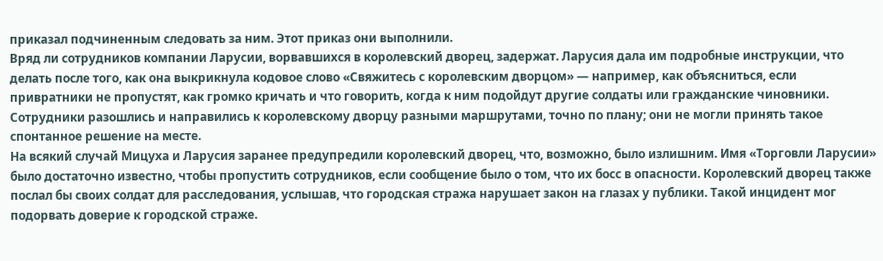приказал подчиненным следовать за ним. Этот приказ они выполнили.
Вряд ли сотрудников компании Ларусии, ворвавшихся в королевский дворец, задержат. Ларусия дала им подробные инструкции, что делать после того, как она выкрикнула кодовое слово «Свяжитесь с королевским дворцом» — например, как объясниться, если привратники не пропустят, как громко кричать и что говорить, когда к ним подойдут другие солдаты или гражданские чиновники.
Сотрудники разошлись и направились к королевскому дворцу разными маршрутами, точно по плану; они не могли принять такое спонтанное решение на месте.
На всякий случай Мицуха и Ларусия заранее предупредили королевский дворец, что, возможно, было излишним. Имя «Торговли Ларусии» было достаточно известно, чтобы пропустить сотрудников, если сообщение было о том, что их босс в опасности. Королевский дворец также послал бы своих солдат для расследования, услышав, что городская стража нарушает закон на глазах у публики. Такой инцидент мог подорвать доверие к городской страже.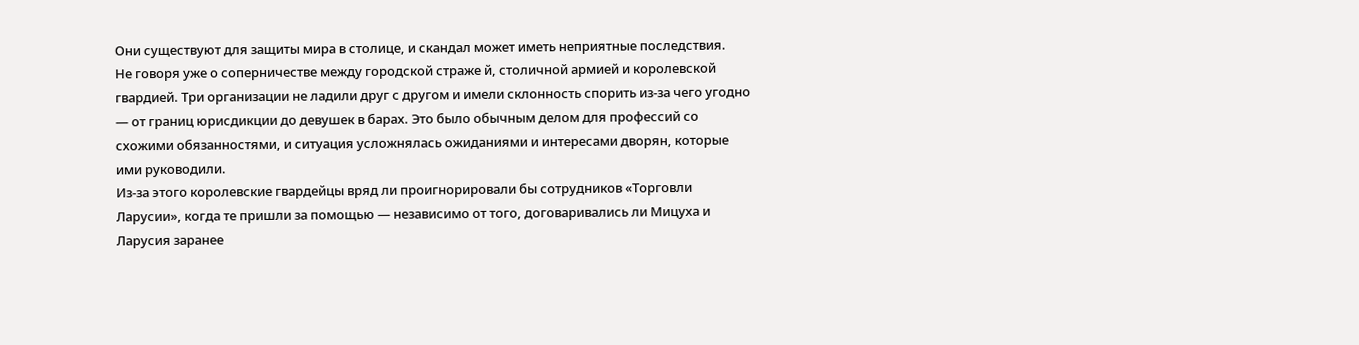Они существуют для защиты мира в столице, и скандал может иметь неприятные последствия.
Не говоря уже о соперничестве между городской страже й, столичной армией и королевской гвардией. Три организации не ладили друг с другом и имели склонность спорить из-за чего угодно — от границ юрисдикции до девушек в барах. Это было обычным делом для профессий со схожими обязанностями, и ситуация усложнялась ожиданиями и интересами дворян, которые ими руководили.
Из-за этого королевские гвардейцы вряд ли проигнорировали бы сотрудников «Торговли Ларусии», когда те пришли за помощью — независимо от того, договаривались ли Мицуха и Ларусия заранее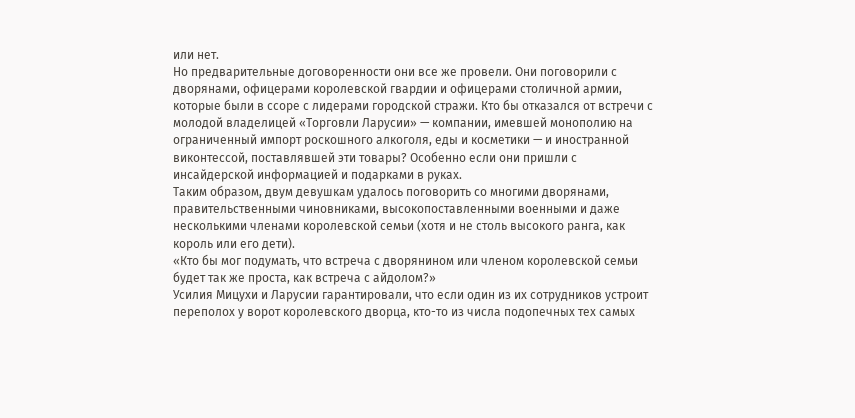или нет.
Но предварительные договоренности они все же провели. Они поговорили с дворянами, офицерами королевской гвардии и офицерами столичной армии, которые были в ссоре с лидерами городской стражи. Кто бы отказался от встречи с молодой владелицей «Торговли Ларусии» — компании, имевшей монополию на ограниченный импорт роскошного алкоголя, еды и косметики — и иностранной виконтессой, поставлявшей эти товары? Особенно если они пришли с инсайдерской информацией и подарками в руках.
Таким образом, двум девушкам удалось поговорить со многими дворянами, правительственными чиновниками, высокопоставленными военными и даже несколькими членами королевской семьи (хотя и не столь высокого ранга, как король или его дети).
«Кто бы мог подумать, что встреча с дворянином или членом королевской семьи будет так же проста, как встреча с айдолом?»
Усилия Мицухи и Ларусии гарантировали, что если один из их сотрудников устроит переполох у ворот королевского дворца, кто-то из числа подопечных тех самых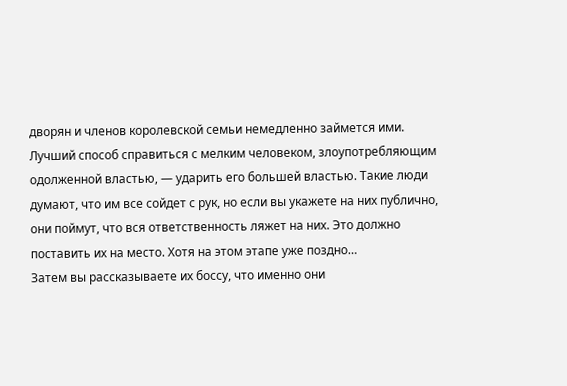дворян и членов королевской семьи немедленно займется ими.
Лучший способ справиться с мелким человеком, злоупотребляющим одолженной властью, — ударить его большей властью. Такие люди думают, что им все сойдет с рук, но если вы укажете на них публично, они поймут, что вся ответственность ляжет на них. Это должно поставить их на место. Хотя на этом этапе уже поздно…
Затем вы рассказываете их боссу, что именно они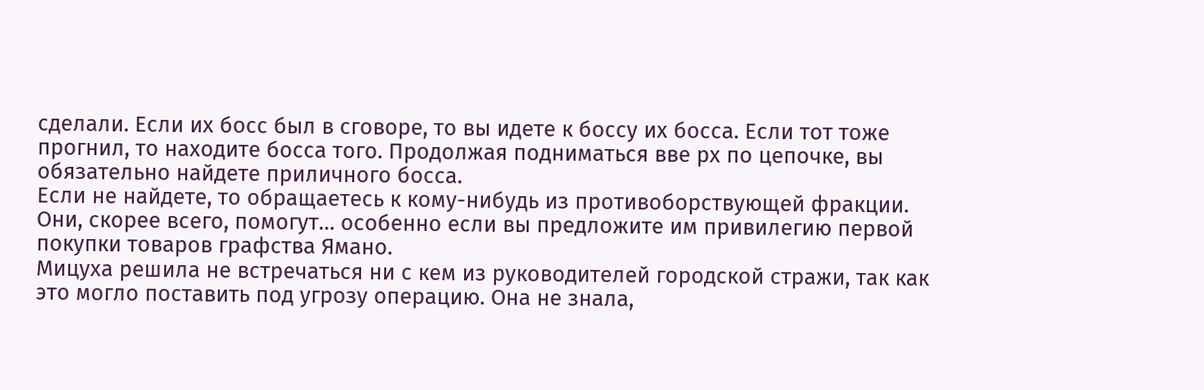сделали. Если их босс был в сговоре, то вы идете к боссу их босса. Если тот тоже прогнил, то находите босса того. Продолжая подниматься вве рх по цепочке, вы обязательно найдете приличного босса.
Если не найдете, то обращаетесь к кому-нибудь из противоборствующей фракции. Они, скорее всего, помогут… особенно если вы предложите им привилегию первой покупки товаров графства Ямано.
Мицуха решила не встречаться ни с кем из руководителей городской стражи, так как это могло поставить под угрозу операцию. Она не знала,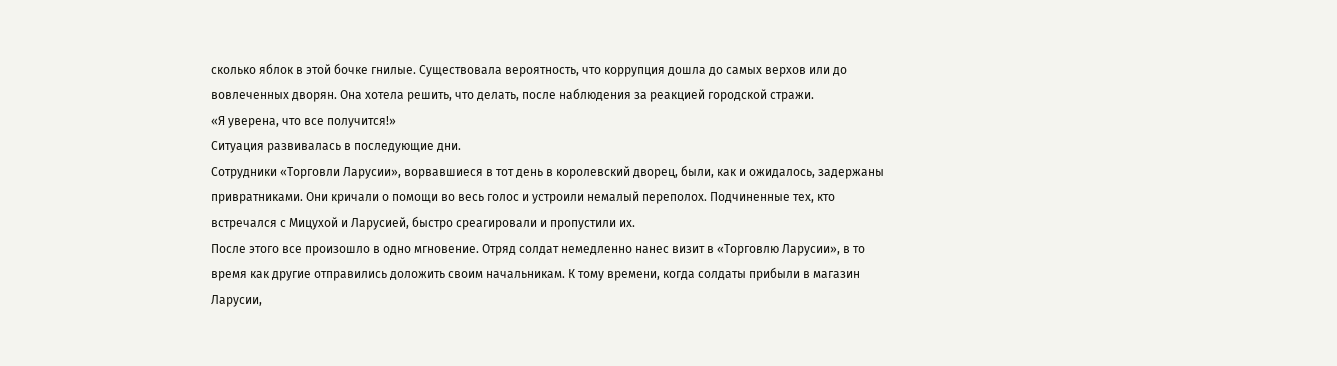сколько яблок в этой бочке гнилые. Существовала вероятность, что коррупция дошла до самых верхов или до вовлеченных дворян. Она хотела решить, что делать, после наблюдения за реакцией городской стражи.
«Я уверена, что все получится!»
Ситуация развивалась в последующие дни.
Сотрудники «Торговли Ларусии», ворвавшиеся в тот день в королевский дворец, были, как и ожидалось, задержаны привратниками. Они кричали о помощи во весь голос и устроили немалый переполох. Подчиненные тех, кто встречался с Мицухой и Ларусией, быстро среагировали и пропустили их.
После этого все произошло в одно мгновение. Отряд солдат немедленно нанес визит в «Торговлю Ларусии», в то время как другие отправились доложить своим начальникам. К тому времени, когда солдаты прибыли в магазин Ларусии,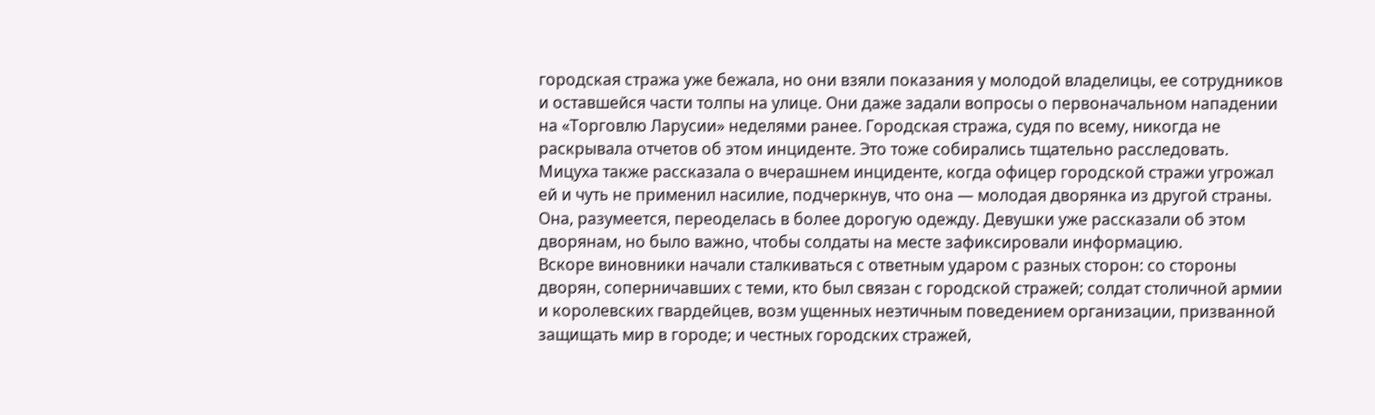городская стража уже бежала, но они взяли показания у молодой владелицы, ее сотрудников и оставшейся части толпы на улице. Они даже задали вопросы о первоначальном нападении на «Торговлю Ларусии» неделями ранее. Городская стража, судя по всему, никогда не раскрывала отчетов об этом инциденте. Это тоже собирались тщательно расследовать.
Мицуха также рассказала о вчерашнем инциденте, когда офицер городской стражи угрожал ей и чуть не применил насилие, подчеркнув, что она — молодая дворянка из другой страны. Она, разумеется, переоделась в более дорогую одежду. Девушки уже рассказали об этом дворянам, но было важно, чтобы солдаты на месте зафиксировали информацию.
Вскоре виновники начали сталкиваться с ответным ударом с разных сторон: со стороны дворян, соперничавших с теми, кто был связан с городской стражей; солдат столичной армии и королевских гвардейцев, возм ущенных неэтичным поведением организации, призванной защищать мир в городе; и честных городских стражей,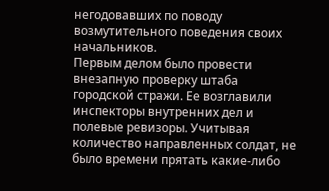негодовавших по поводу возмутительного поведения своих начальников.
Первым делом было провести внезапную проверку штаба городской стражи. Ее возглавили инспекторы внутренних дел и полевые ревизоры. Учитывая количество направленных солдат, не было времени прятать какие-либо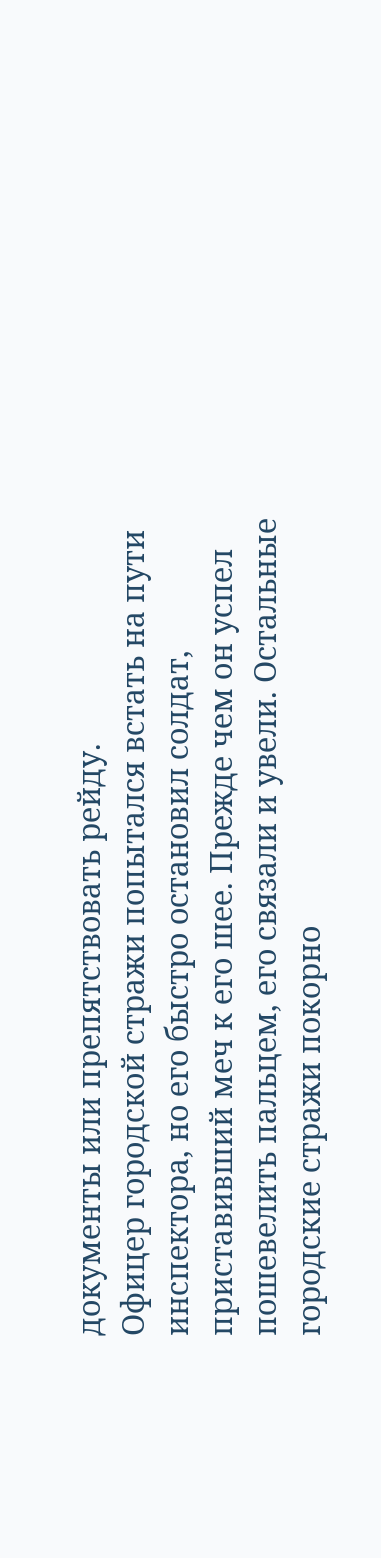документы или препятствовать рейду.
Офицер городской стражи попытался встать на пути инспектора, но его быстро остановил солдат, приставивший меч к его шее. Прежде чем он успел пошевелить пальцем, его связали и увели. Остальные городские стражи покорно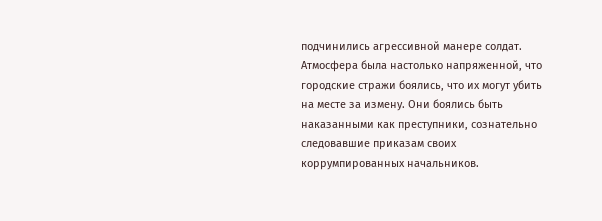подчинились агрессивной манере солдат.
Атмосфера была настолько напряженной, что городские стражи боялись, что их могут убить на месте за измену. Они боялись быть наказанными как преступники, сознательно следовавшие приказам своих коррумпированных начальников.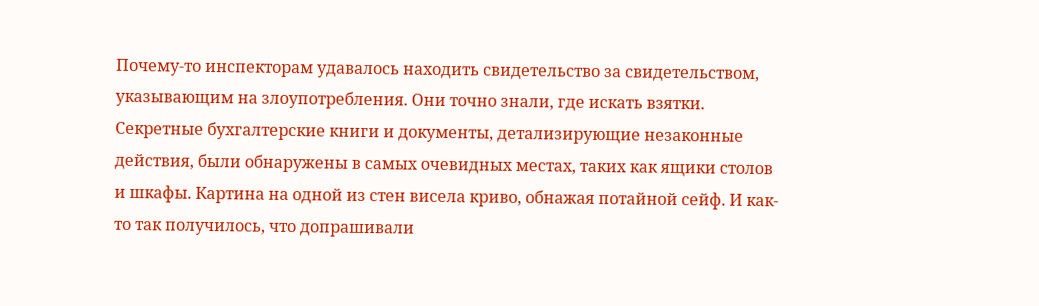Почему-то инспекторам удавалось находить свидетельство за свидетельством, указывающим на злоупотребления. Они точно знали, где искать взятки. Секретные бухгалтерские книги и документы, детализирующие незаконные действия, были обнаружены в самых очевидных местах, таких как ящики столов и шкафы. Картина на одной из стен висела криво, обнажая потайной сейф. И как-то так получилось, что допрашивали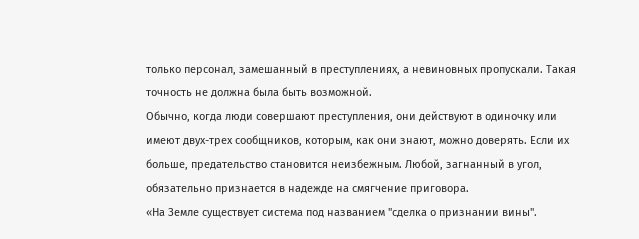только персонал, замешанный в преступлениях, а невиновных пропускали. Такая точность не должна была быть возможной.
Обычно, когда люди совершают преступления, они действуют в одиночку или имеют двух-трех сообщников, которым, как они знают, можно доверять. Если их больше, предательство становится неизбежным. Любой, загнанный в угол, обязательно признается в надежде на смягчение приговора.
«На Земле существует система под названием "сделка о признании вины".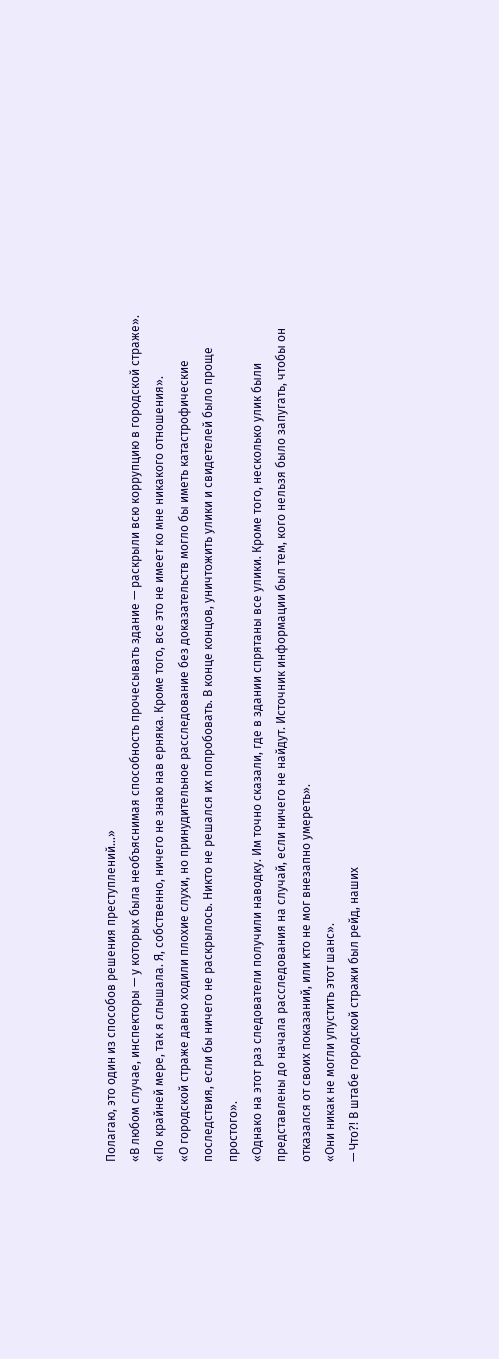Полагаю, это один из способов решения преступлений…»
«В любом случае, инспекторы — у которых была необъяснимая способность прочесывать здание — раскрыли всю коррупцию в городской страже».
«По крайней мере, так я слышала. Я, собственно, ничего не знаю нав ерняка. Кроме того, все это не имеет ко мне никакого отношения».
«О городской страже давно ходили плохие слухи, но принудительное расследование без доказательств могло бы иметь катастрофические последствия, если бы ничего не раскрылось. Никто не решался их попробовать. В конце концов, уничтожить улики и свидетелей было проще простого».
«Однако на этот раз следователи получили наводку. Им точно сказали, где в здании спрятаны все улики. Кроме того, несколько улик были представлены до начала расследования на случай, если ничего не найдут. Источник информации был тем, кого нельзя было запугать, чтобы он отказался от своих показаний, или кто не мог внезапно умереть».
«Они никак не могли упустить этот шанс».
— Что?! В штабе городской стражи был рейд, наших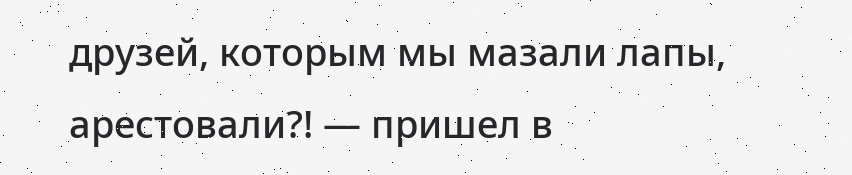друзей, которым мы мазали лапы, арестовали?! — пришел в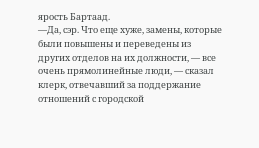ярость Бартаад.
—Да, сэр. Что еще хуже, замены, которые были повышены и переведены из других отделов на их должности, — все очень прямолинейные люди, — сказал клерк, отвечавший за поддержание отношений с городской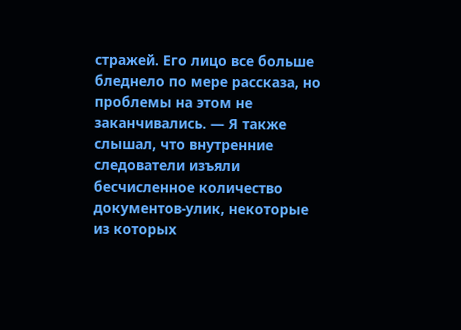стражей. Его лицо все больше бледнело по мере рассказа, но проблемы на этом не заканчивались. — Я также слышал, что внутренние следователи изъяли бесчисленное количество документов-улик, некоторые из которых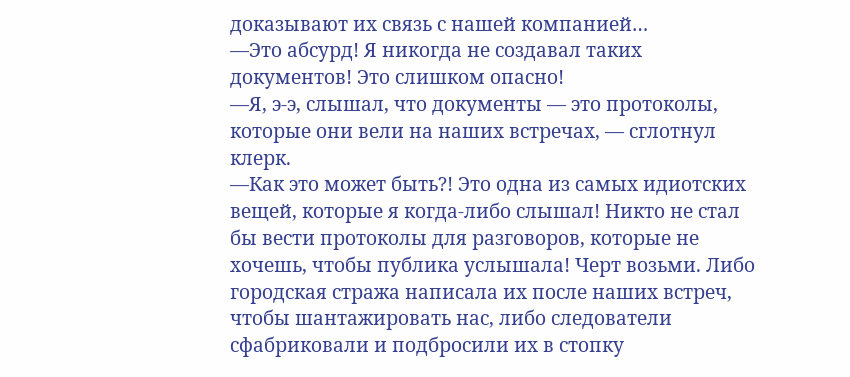доказывают их связь с нашей компанией…
—Это абсурд! Я никогда не создавал таких документов! Это слишком опасно!
—Я, э-э, слышал, что документы — это протоколы, которые они вели на наших встречах, — сглотнул клерк.
—Как это может быть?! Это одна из самых идиотских вещей, которые я когда-либо слышал! Никто не стал бы вести протоколы для разговоров, которые не хочешь, чтобы публика услышала! Черт возьми. Либо городская стража написала их после наших встреч, чтобы шантажировать нас, либо следователи сфабриковали и подбросили их в стопку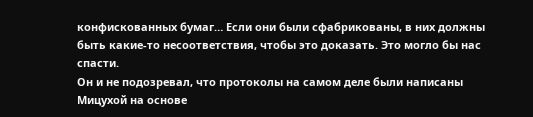конфискованных бумаг… Если они были сфабрикованы, в них должны быть какие-то несоответствия, чтобы это доказать. Это могло бы нас спасти.
Он и не подозревал, что протоколы на самом деле были написаны Мицухой на основе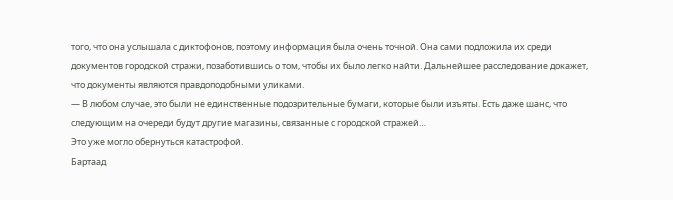того, что она услышала с диктофонов, поэтому информация была очень точной. Она сами подложила их среди документов городской стражи, позаботившись о том, чтобы их было легко найти. Дальнейшее расследование докажет, что документы являются правдоподобными уликами.
— В любом случае, это были не единственные подозрительные бумаги, которые были изъяты. Есть даже шанс, что следующим на очереди будут другие магазины, связанные с городской стражей…
Это уже могло обернуться катастрофой.
Бартаад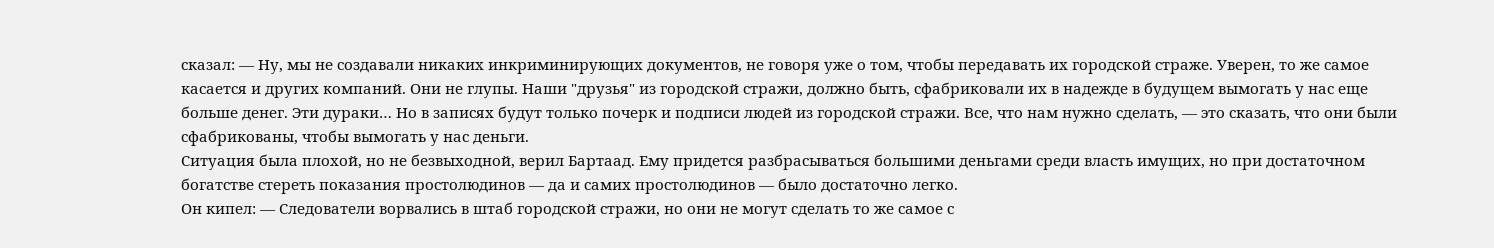сказал: — Ну, мы не создавали никаких инкриминирующих документов, не говоря уже о том, чтобы передавать их городской страже. Уверен, то же самое касается и других компаний. Они не глупы. Наши "друзья" из городской стражи, должно быть, сфабриковали их в надежде в будущем вымогать у нас еще больше денег. Эти дураки… Но в записях будут только почерк и подписи людей из городской стражи. Все, что нам нужно сделать, — это сказать, что они были сфабрикованы, чтобы вымогать у нас деньги.
Ситуация была плохой, но не безвыходной, верил Бартаад. Ему придется разбрасываться большими деньгами среди власть имущих, но при достаточном богатстве стереть показания простолюдинов — да и самих простолюдинов — было достаточно легко.
Он кипел: — Следователи ворвались в штаб городской стражи, но они не могут сделать то же самое с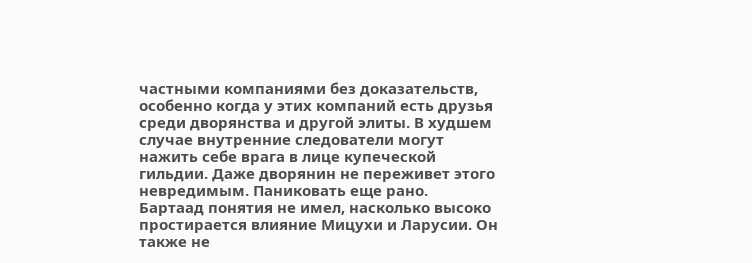частными компаниями без доказательств, особенно когда у этих компаний есть друзья среди дворянства и другой элиты. В худшем случае внутренние следователи могут нажить себе врага в лице купеческой гильдии. Даже дворянин не переживет этого невредимым. Паниковать еще рано.
Бартаад понятия не имел, насколько высоко простирается влияние Мицухи и Ларусии. Он также не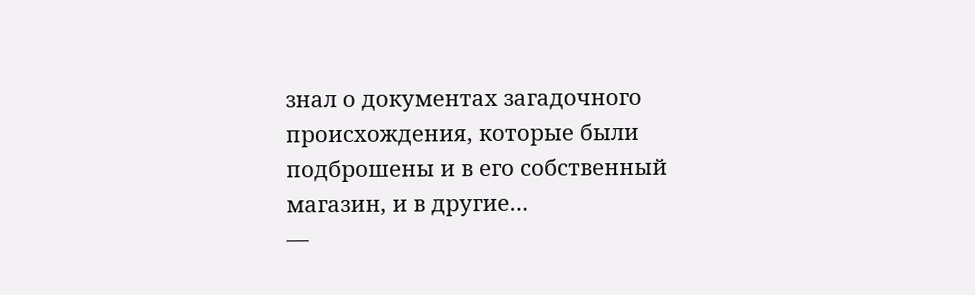знал о документах загадочного происхождения, которые были подброшены и в его собственный магазин, и в другие…
—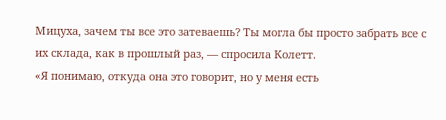Мицуха, зачем ты все это затеваешь? Ты могла бы просто забрать все с их склада, как в прошлый раз, — спросила Колетт.
«Я понимаю, откуда она это говорит, но у меня есть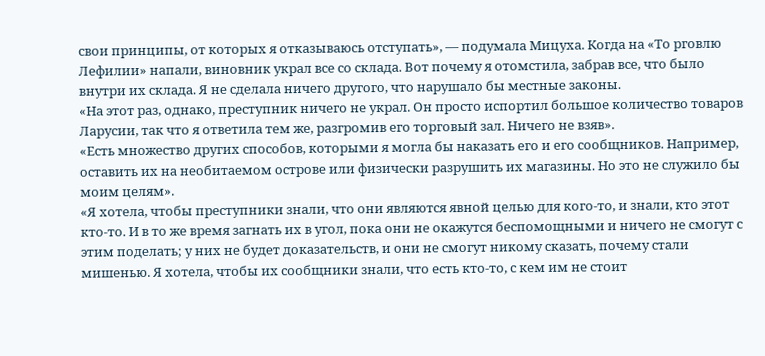свои принципы, от которых я отказываюсь отступать», — подумала Мицуха. Когда на «То рговлю Лефилии» напали, виновник украл все со склада. Вот почему я отомстила, забрав все, что было внутри их склада. Я не сделала ничего другого, что нарушало бы местные законы.
«На этот раз, однако, преступник ничего не украл. Он просто испортил большое количество товаров Ларусии, так что я ответила тем же, разгромив его торговый зал. Ничего не взяв».
«Есть множество других способов, которыми я могла бы наказать его и его сообщников. Например, оставить их на необитаемом острове или физически разрушить их магазины. Но это не служило бы моим целям».
«Я хотела, чтобы преступники знали, что они являются явной целью для кого-то, и знали, кто этот кто-то. И в то же время загнать их в угол, пока они не окажутся беспомощными и ничего не смогут с этим поделать; у них не будет доказательств, и они не смогут никому сказать, почему стали мишенью. Я хотела, чтобы их сообщники знали, что есть кто-то, с кем им не стоит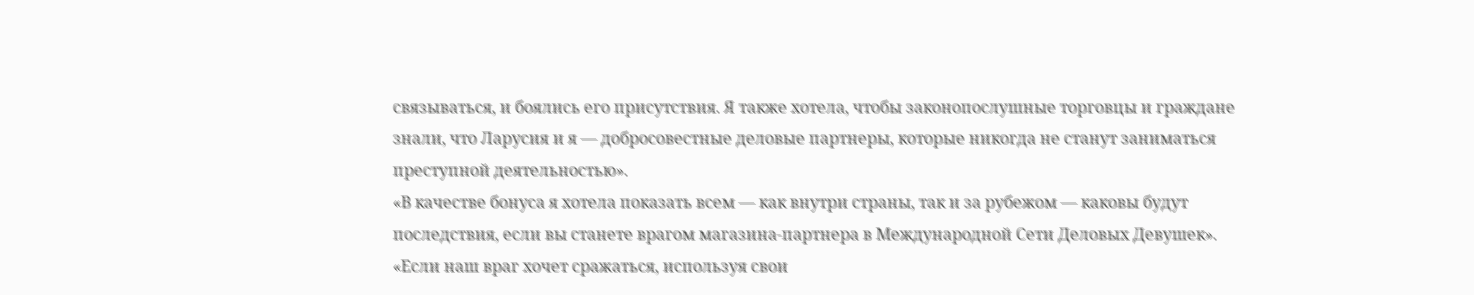связываться, и боялись его присутствия. Я также хотела, чтобы законопослушные торговцы и граждане знали, что Ларусия и я — добросовестные деловые партнеры, которые никогда не станут заниматься преступной деятельностью».
«В качестве бонуса я хотела показать всем — как внутри страны, так и за рубежом — каковы будут последствия, если вы станете врагом магазина-партнера в Международной Сети Деловых Девушек».
«Если наш враг хочет сражаться, используя свои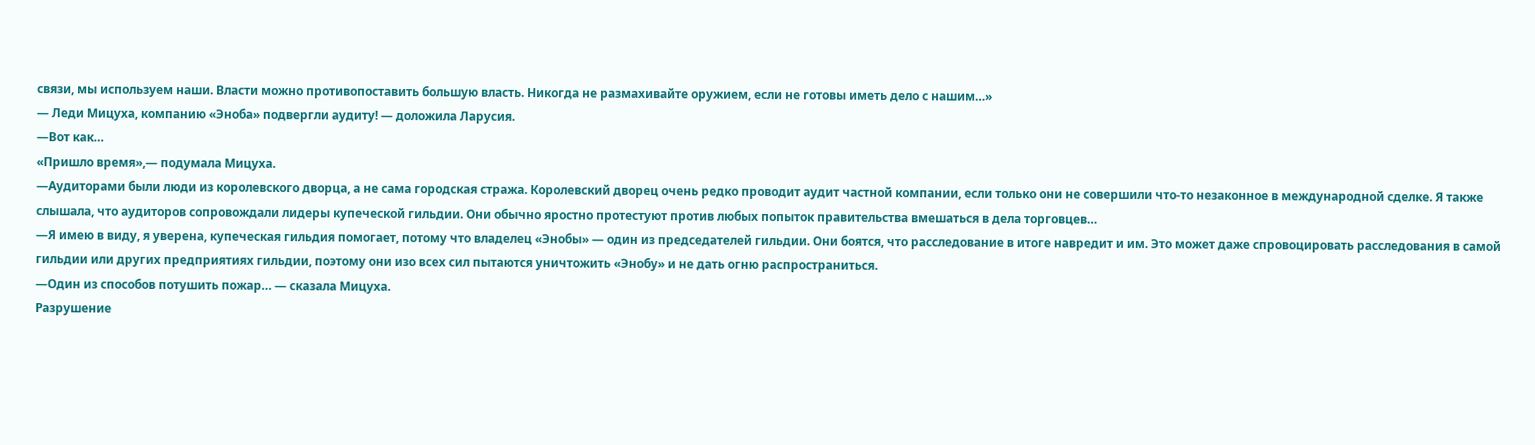связи, мы используем наши. Власти можно противопоставить большую власть. Никогда не размахивайте оружием, если не готовы иметь дело с нашим…»
— Леди Мицуха, компанию «Эноба» подвергли аудиту! — доложила Ларусия.
—Вот как…
«Пришло время»,— подумала Мицуха.
—Аудиторами были люди из королевского дворца, а не сама городская стража. Королевский дворец очень редко проводит аудит частной компании, если только они не совершили что-то незаконное в международной сделке. Я также слышала, что аудиторов сопровождали лидеры купеческой гильдии. Они обычно яростно протестуют против любых попыток правительства вмешаться в дела торговцев…
—Я имею в виду, я уверена, купеческая гильдия помогает, потому что владелец «Энобы» — один из председателей гильдии. Они боятся, что расследование в итоге навредит и им. Это может даже спровоцировать расследования в самой гильдии или других предприятиях гильдии, поэтому они изо всех сил пытаются уничтожить «Энобу» и не дать огню распространиться.
—Один из способов потушить пожар… — сказала Мицуха.
Разрушение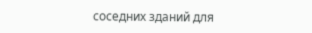соседних зданий для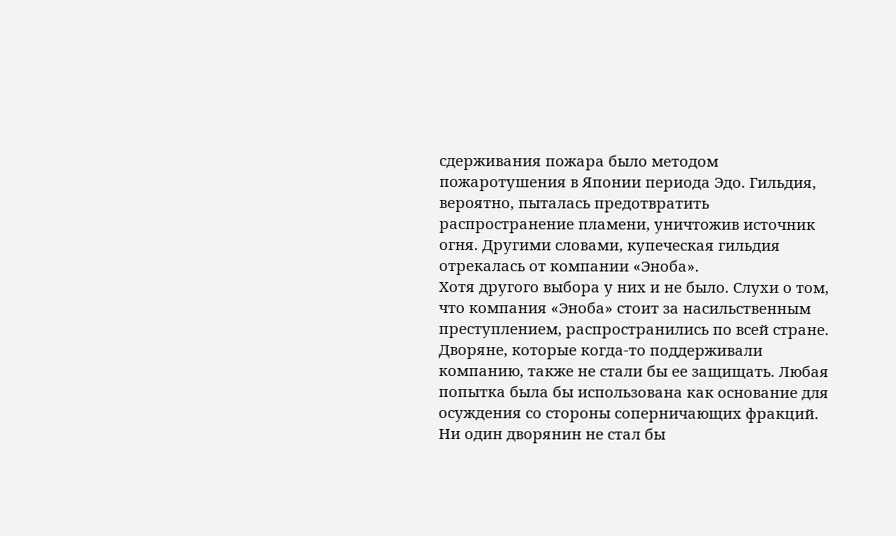сдерживания пожара было методом пожаротушения в Японии периода Эдо. Гильдия, вероятно, пыталась предотвратить распространение пламени, уничтожив источник огня. Другими словами, купеческая гильдия отрекалась от компании «Эноба».
Хотя другого выбора у них и не было. Слухи о том, что компания «Эноба» стоит за насильственным преступлением, распространились по всей стране.
Дворяне, которые когда-то поддерживали компанию, также не стали бы ее защищать. Любая попытка была бы использована как основание для осуждения со стороны соперничающих фракций. Ни один дворянин не стал бы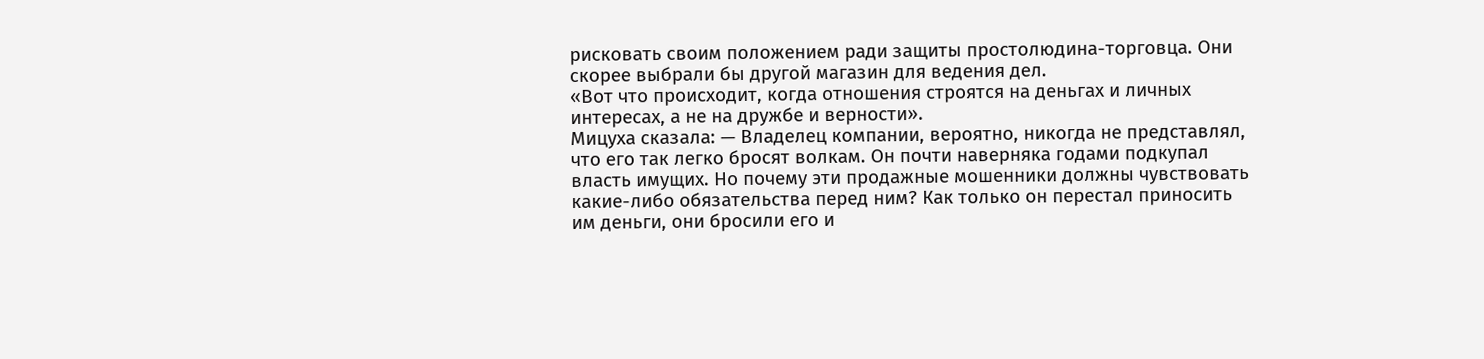рисковать своим положением ради защиты простолюдина-торговца. Они скорее выбрали бы другой магазин для ведения дел.
«Вот что происходит, когда отношения строятся на деньгах и личных интересах, а не на дружбе и верности».
Мицуха сказала: — Владелец компании, вероятно, никогда не представлял, что его так легко бросят волкам. Он почти наверняка годами подкупал власть имущих. Но почему эти продажные мошенники должны чувствовать какие-либо обязательства перед ним? Как только он перестал приносить им деньги, они бросили его и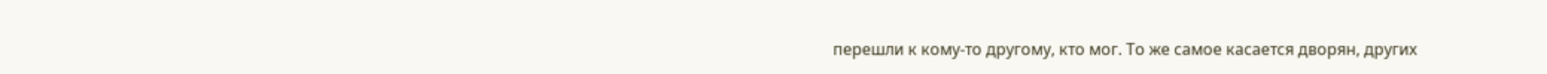перешли к кому-то другому, кто мог. То же самое касается дворян, других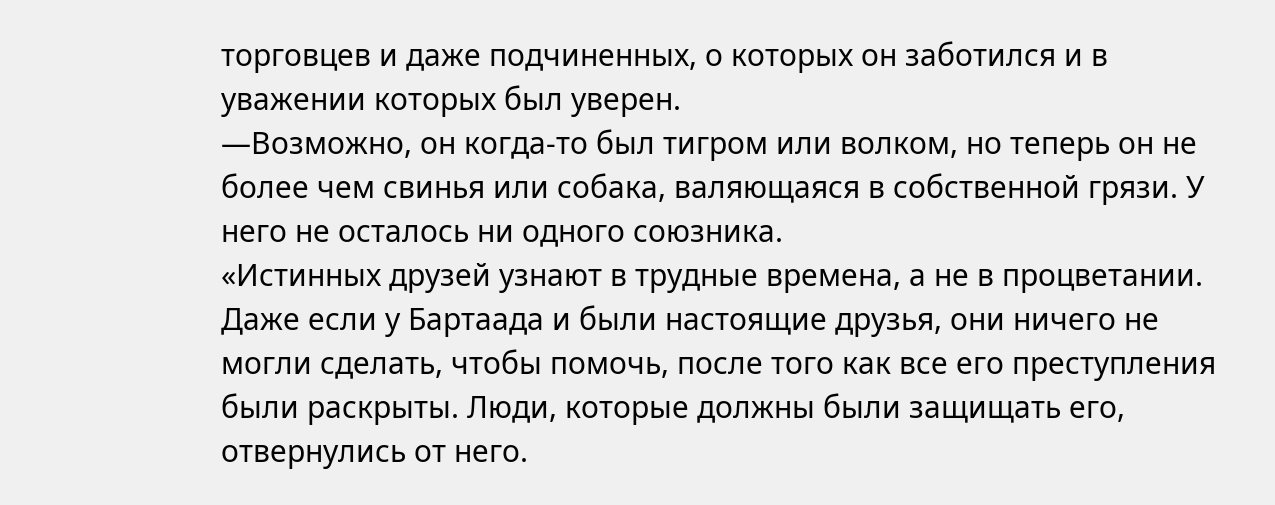торговцев и даже подчиненных, о которых он заботился и в уважении которых был уверен.
—Возможно, он когда-то был тигром или волком, но теперь он не более чем свинья или собака, валяющаяся в собственной грязи. У него не осталось ни одного союзника.
«Истинных друзей узнают в трудные времена, а не в процветании. Даже если у Бартаада и были настоящие друзья, они ничего не могли сделать, чтобы помочь, после того как все его преступления были раскрыты. Люди, которые должны были защищать его, отвернулись от него.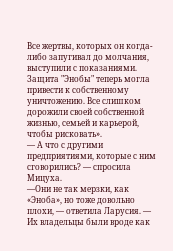Все жертвы, которых он когда-либо запугивал до молчания, выступили с показаниями. Защита "Энобы" теперь могла привести к собственному уничтожению. Все слишком дорожили своей собственной жизнью, семьей и карьерой, чтобы рисковать».
— А что с другими предприятиями, которые с ним сговорились? — спросила Мицуха.
—Они не так мерзки, как «Эноба», но тоже довольно плохи, — ответила Ларусия. — Их владельцы были вроде как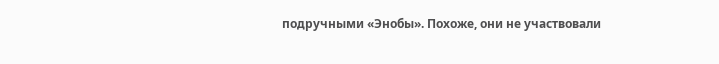подручными «Энобы». Похоже, они не участвовали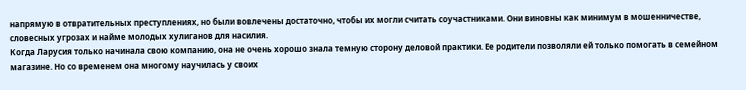напрямую в отвратительных преступлениях, но были вовлечены достаточно, чтобы их могли считать соучастниками. Они виновны как минимум в мошенничестве, словесных угрозах и найме молодых хулиганов для насилия.
Когда Ларусия только начинала свою компанию, она не очень хорошо знала темную сторону деловой практики. Ее родители позволяли ей только помогать в семейном магазине. Но со временем она многому научилась у своих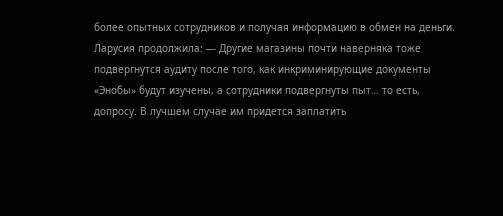более опытных сотрудников и получая информацию в обмен на деньги.
Ларусия продолжила: — Другие магазины почти наверняка тоже подвергнутся аудиту после того, как инкриминирующие документы «Энобы» будут изучены, а сотрудники подвергнуты пыт… то есть, допросу. В лучшем случае им придется заплатить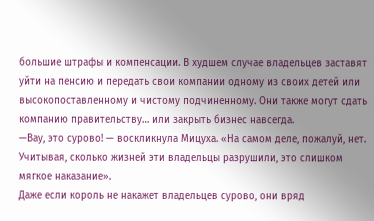большие штрафы и компенсации. В худшем случае владельцев заставят уйти на пенсию и передать свои компании одному из своих детей или высокопоставленному и чистому подчиненному. Они также могут сдать компанию правительству… или закрыть бизнес навсегда.
—Вау, это сурово! — воскликнула Мицуха. «На самом деле, пожалуй, нет. Учитывая, сколько жизней эти владельцы разрушили, это слишком мягкое наказание».
Даже если король не накажет владельцев сурово, они вряд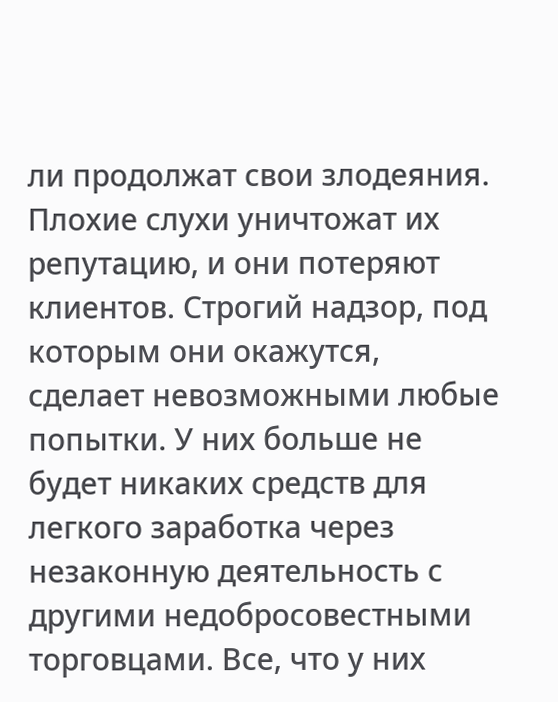ли продолжат свои злодеяния. Плохие слухи уничтожат их репутацию, и они потеряют клиентов. Строгий надзор, под которым они окажутся, сделает невозможными любые попытки. У них больше не будет никаких средств для легкого заработка через незаконную деятельность с другими недобросовестными торговцами. Все, что у них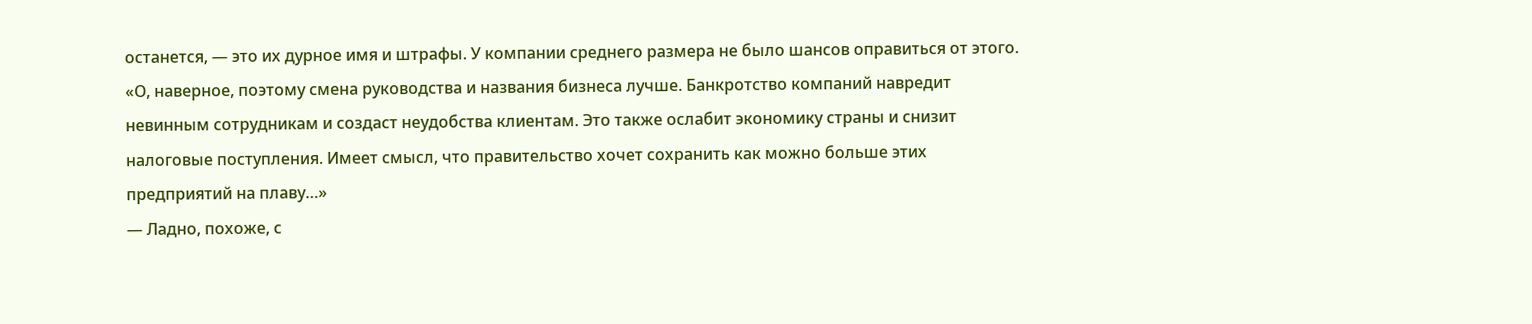останется, — это их дурное имя и штрафы. У компании среднего размера не было шансов оправиться от этого.
«О, наверное, поэтому смена руководства и названия бизнеса лучше. Банкротство компаний навредит невинным сотрудникам и создаст неудобства клиентам. Это также ослабит экономику страны и снизит налоговые поступления. Имеет смысл, что правительство хочет сохранить как можно больше этих предприятий на плаву…»
— Ладно, похоже, с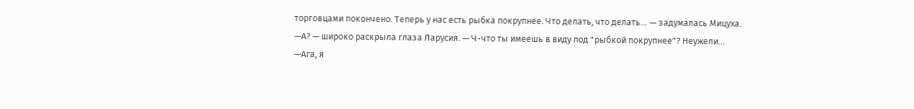торговцами покончено. Теперь у нас есть рыбка покрупнее. Что делать, что делать… — задумалась Мицуха.
—А? — широко раскрыла глаза Ларусия. — Ч-что ты имеешь в виду под "рыбкой покрупнее"? Неужели…
—Ага, я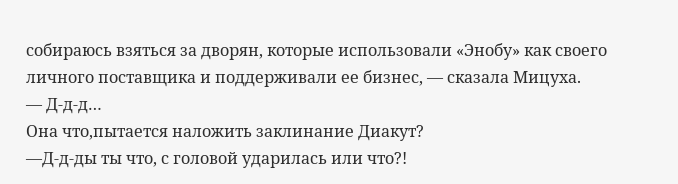собираюсь взяться за дворян, которые использовали «Энобу» как своего личного поставщика и поддерживали ее бизнес, — сказала Мицуха.
— Д-д-д…
Она что,пытается наложить заклинание Диакут?
—Д-д-ды ты что, с головой ударилась или что?!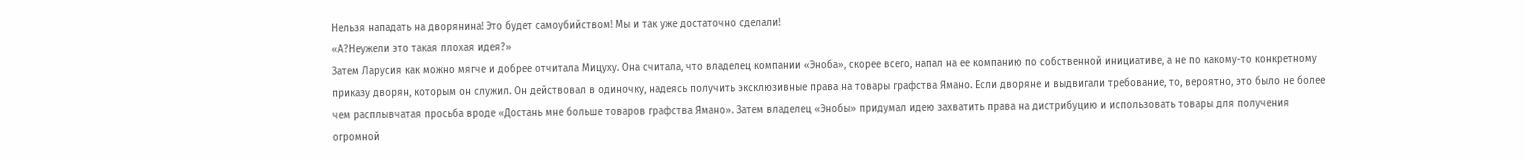Нельзя нападать на дворянина! Это будет самоубийством! Мы и так уже достаточно сделали!
«А?Неужели это такая плохая идея?»
Затем Ларусия как можно мягче и добрее отчитала Мицуху. Она считала, что владелец компании «Эноба», скорее всего, напал на ее компанию по собственной инициативе, а не по какому-то конкретному приказу дворян, которым он служил. Он действовал в одиночку, надеясь получить эксклюзивные права на товары графства Ямано. Если дворяне и выдвигали требование, то, вероятно, это было не более чем расплывчатая просьба вроде «Достань мне больше товаров графства Ямано». Затем владелец «Энобы» придумал идею захватить права на дистрибуцию и использовать товары для получения огромной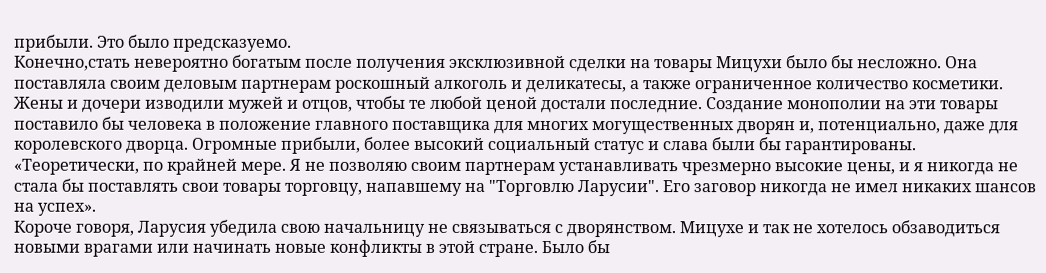прибыли. Это было предсказуемо.
Конечно,стать невероятно богатым после получения эксклюзивной сделки на товары Мицухи было бы несложно. Она поставляла своим деловым партнерам роскошный алкоголь и деликатесы, а также ограниченное количество косметики. Жены и дочери изводили мужей и отцов, чтобы те любой ценой достали последние. Создание монополии на эти товары поставило бы человека в положение главного поставщика для многих могущественных дворян и, потенциально, даже для королевского дворца. Огромные прибыли, более высокий социальный статус и слава были бы гарантированы.
«Теоретически, по крайней мере. Я не позволяю своим партнерам устанавливать чрезмерно высокие цены, и я никогда не стала бы поставлять свои товары торговцу, напавшему на "Торговлю Ларусии". Его заговор никогда не имел никаких шансов на успех».
Короче говоря, Ларусия убедила свою начальницу не связываться с дворянством. Мицухе и так не хотелось обзаводиться новыми врагами или начинать новые конфликты в этой стране. Было бы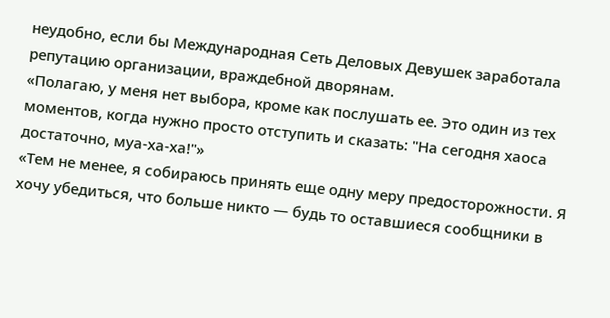неудобно, если бы Международная Сеть Деловых Девушек заработала репутацию организации, враждебной дворянам.
«Полагаю, у меня нет выбора, кроме как послушать ее. Это один из тех моментов, когда нужно просто отступить и сказать: "На сегодня хаоса достаточно, муа-ха-ха!"»
«Тем не менее, я собираюсь принять еще одну меру предосторожности. Я хочу убедиться, что больше никто — будь то оставшиеся сообщники в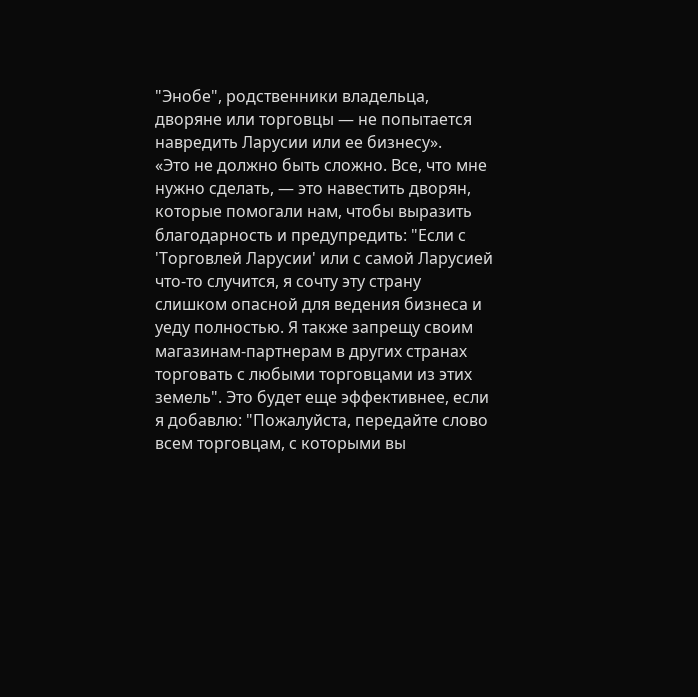"Энобе", родственники владельца, дворяне или торговцы — не попытается навредить Ларусии или ее бизнесу».
«Это не должно быть сложно. Все, что мне нужно сделать, — это навестить дворян, которые помогали нам, чтобы выразить благодарность и предупредить: "Если с 'Торговлей Ларусии' или с самой Ларусией что-то случится, я сочту эту страну слишком опасной для ведения бизнеса и уеду полностью. Я также запрещу своим магазинам-партнерам в других странах торговать с любыми торговцами из этих земель". Это будет еще эффективнее, если я добавлю: "Пожалуйста, передайте слово всем торговцам, с которыми вы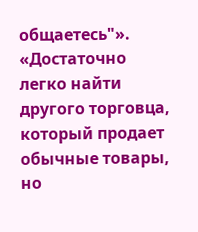общаетесь"».
«Достаточно легко найти другого торговца, который продает обычные товары, но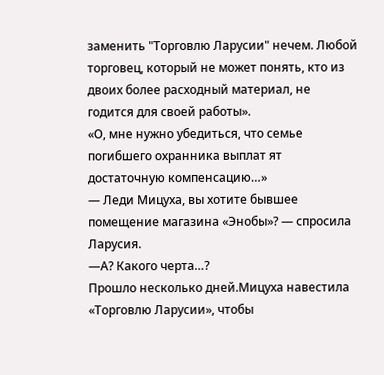заменить "Торговлю Ларусии" нечем. Любой торговец, который не может понять, кто из двоих более расходный материал, не годится для своей работы».
«О, мне нужно убедиться, что семье погибшего охранника выплат ят достаточную компенсацию…»
— Леди Мицуха, вы хотите бывшее помещение магазина «Энобы»? — спросила Ларусия.
—А? Какого черта…?
Прошло несколько дней.Мицуха навестила «Торговлю Ларусии», чтобы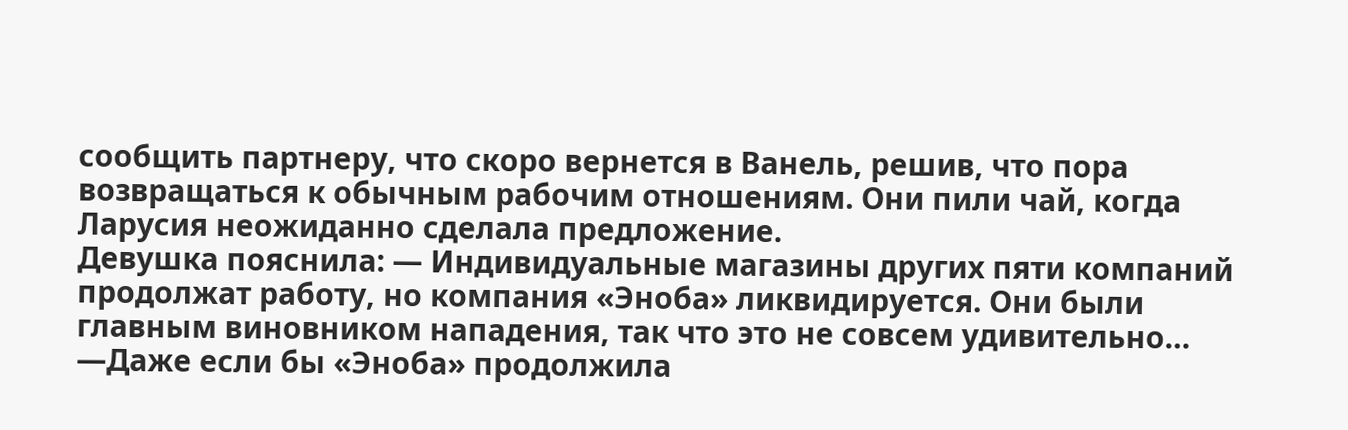сообщить партнеру, что скоро вернется в Ванель, решив, что пора возвращаться к обычным рабочим отношениям. Они пили чай, когда Ларусия неожиданно сделала предложение.
Девушка пояснила: — Индивидуальные магазины других пяти компаний продолжат работу, но компания «Эноба» ликвидируется. Они были главным виновником нападения, так что это не совсем удивительно…
—Даже если бы «Эноба» продолжила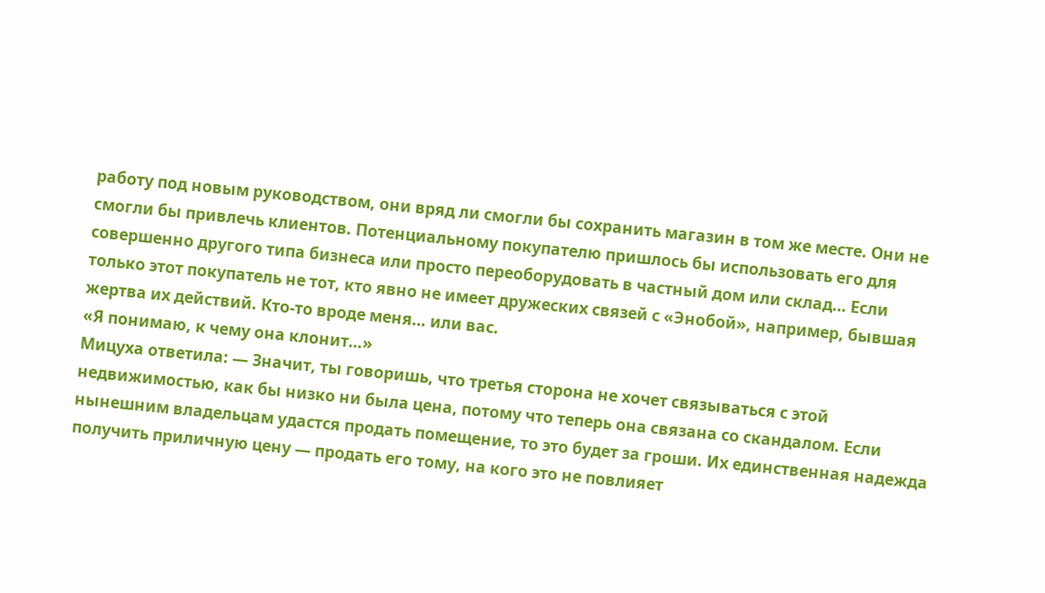работу под новым руководством, они вряд ли смогли бы сохранить магазин в том же месте. Они не смогли бы привлечь клиентов. Потенциальному покупателю пришлось бы использовать его для совершенно другого типа бизнеса или просто переоборудовать в частный дом или склад… Если только этот покупатель не тот, кто явно не имеет дружеских связей с «Энобой», например, бывшая жертва их действий. Кто-то вроде меня… или вас.
«Я понимаю, к чему она клонит…»
Мицуха ответила: — Значит, ты говоришь, что третья сторона не хочет связываться с этой недвижимостью, как бы низко ни была цена, потому что теперь она связана со скандалом. Если нынешним владельцам удастся продать помещение, то это будет за гроши. Их единственная надежда получить приличную цену — продать его тому, на кого это не повлияет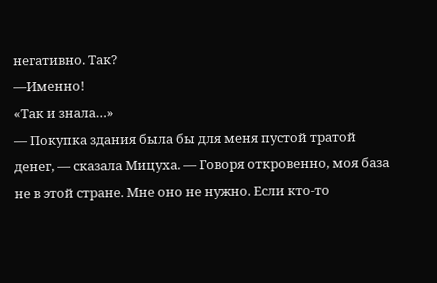негативно. Так?
—Именно!
«Так и знала…»
— Покупка здания была бы для меня пустой тратой денег, — сказала Мицуха. — Говоря откровенно, моя база не в этой стране. Мне оно не нужно. Если кто-то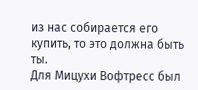из нас собирается его купить, то это должна быть ты.
Для Мицухи Вофтресс был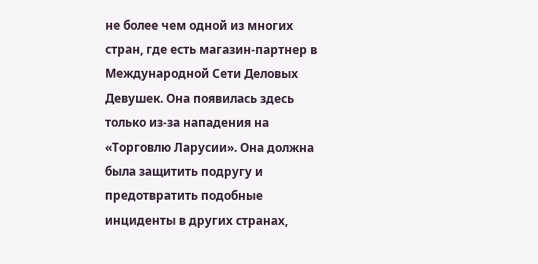не более чем одной из многих стран, где есть магазин-партнер в Международной Сети Деловых Девушек. Она появилась здесь только из-за нападения на «Торговлю Ларусии». Она должна была защитить подругу и предотвратить подобные инциденты в других странах,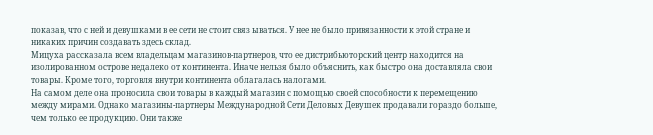показав, что с ней и девушками в ее сети не стоит связ ываться. У нее не было привязанности к этой стране и никаких причин создавать здесь склад.
Мицуха рассказала всем владельцам магазинов-партнеров, что ее дистрибьюторский центр находится на изолированном острове недалеко от континента. Иначе нельзя было объяснить, как быстро она доставляла свои товары. Кроме того, торговля внутри континента облагалась налогами.
На самом деле она проносила свои товары в каждый магазин с помощью своей способности к перемещению между мирами. Однако магазины-партнеры Международной Сети Деловых Девушек продавали гораздо больше, чем только ее продукцию. Они также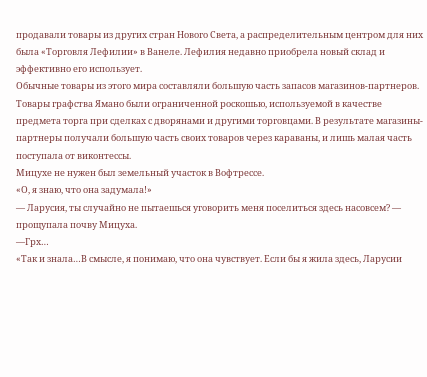продавали товары из других стран Нового Света, а распределительным центром для них была «Торговля Лефилии» в Ванеле. Лефилия недавно приобрела новый склад и эффективно его использует.
Обычные товары из этого мира составляли большую часть запасов магазинов-партнеров. Товары графства Ямано были ограниченной роскошью, используемой в качестве предмета торга при сделках с дворянами и другими торговцами. В результате магазины-партнеры получали большую часть своих товаров через караваны, и лишь малая часть поступала от виконтессы.
Мицухе не нужен был земельный участок в Вофтрессе.
«О, я знаю, что она задумала!»
— Ларусия, ты случайно не пытаешься уговорить меня поселиться здесь насовсем? — прощупала почву Мицуха.
—Грх…
«Так и знала…В смысле, я понимаю, что она чувствует. Если бы я жила здесь, Ларусии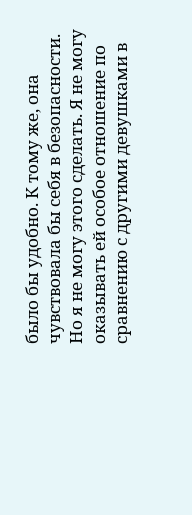было бы удобно. К тому же, она чувствовала бы себя в безопасности. Но я не могу этого сделать. Я не могу оказывать ей особое отношение по сравнению с другими девушками в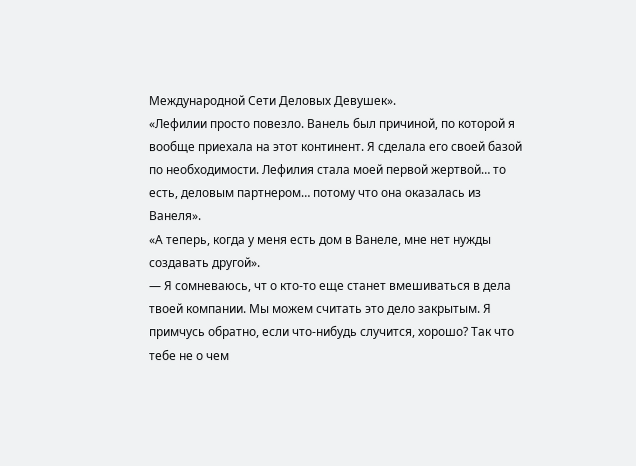Международной Сети Деловых Девушек».
«Лефилии просто повезло. Ванель был причиной, по которой я вообще приехала на этот континент. Я сделала его своей базой по необходимости. Лефилия стала моей первой жертвой… то есть, деловым партнером… потому что она оказалась из Ванеля».
«А теперь, когда у меня есть дом в Ванеле, мне нет нужды создавать другой».
— Я сомневаюсь, чт о кто-то еще станет вмешиваться в дела твоей компании. Мы можем считать это дело закрытым. Я примчусь обратно, если что-нибудь случится, хорошо? Так что тебе не о чем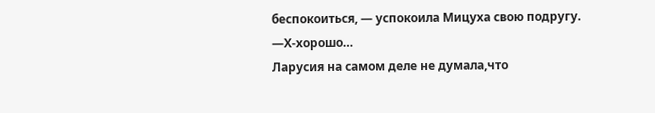беспокоиться, — успокоила Мицуха свою подругу.
—Х-хорошо…
Ларусия на самом деле не думала,что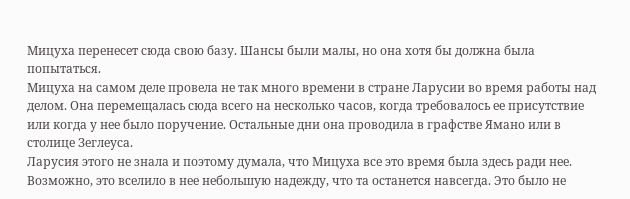Мицуха перенесет сюда свою базу. Шансы были малы, но она хотя бы должна была попытаться.
Мицуха на самом деле провела не так много времени в стране Ларусии во время работы над делом. Она перемещалась сюда всего на несколько часов, когда требовалось ее присутствие или когда у нее было поручение. Остальные дни она проводила в графстве Ямано или в столице Зеглеуса.
Ларусия этого не знала и поэтому думала, что Мицуха все это время была здесь ради нее. Возможно, это вселило в нее небольшую надежду, что та останется навсегда. Это было не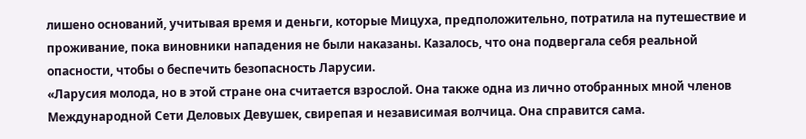лишено оснований, учитывая время и деньги, которые Мицуха, предположительно, потратила на путешествие и проживание, пока виновники нападения не были наказаны. Казалось, что она подвергала себя реальной опасности, чтобы о беспечить безопасность Ларусии.
«Ларусия молода, но в этой стране она считается взрослой. Она также одна из лично отобранных мной членов Международной Сети Деловых Девушек, свирепая и независимая волчица. Она справится сама.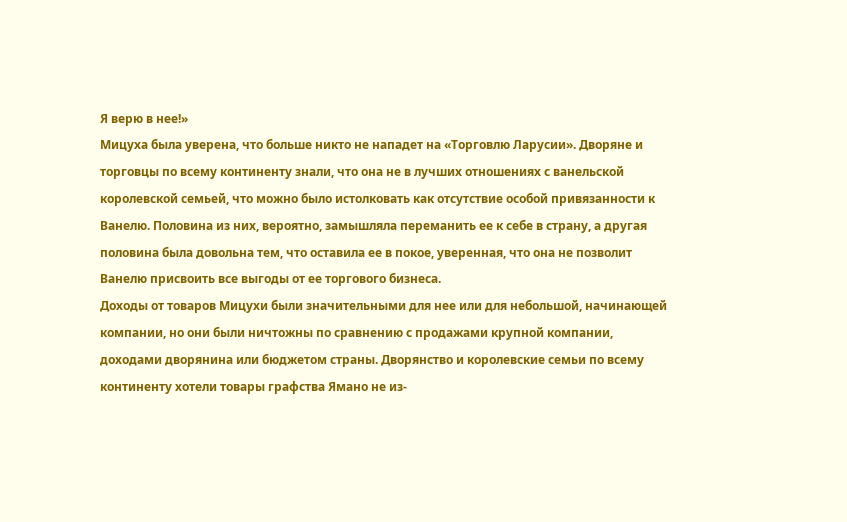Я верю в нее!»
Мицуха была уверена, что больше никто не нападет на «Торговлю Ларусии». Дворяне и торговцы по всему континенту знали, что она не в лучших отношениях с ванельской королевской семьей, что можно было истолковать как отсутствие особой привязанности к Ванелю. Половина из них, вероятно, замышляла переманить ее к себе в страну, а другая половина была довольна тем, что оставила ее в покое, уверенная, что она не позволит Ванелю присвоить все выгоды от ее торгового бизнеса.
Доходы от товаров Мицухи были значительными для нее или для небольшой, начинающей компании, но они были ничтожны по сравнению с продажами крупной компании, доходами дворянина или бюджетом страны. Дворянство и королевские семьи по всему континенту хотели товары графства Ямано не из-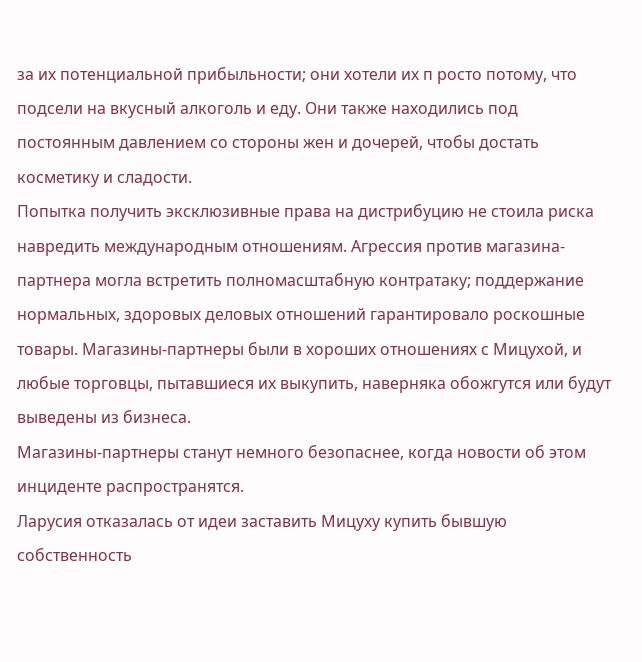за их потенциальной прибыльности; они хотели их п росто потому, что подсели на вкусный алкоголь и еду. Они также находились под постоянным давлением со стороны жен и дочерей, чтобы достать косметику и сладости.
Попытка получить эксклюзивные права на дистрибуцию не стоила риска навредить международным отношениям. Агрессия против магазина-партнера могла встретить полномасштабную контратаку; поддержание нормальных, здоровых деловых отношений гарантировало роскошные товары. Магазины-партнеры были в хороших отношениях с Мицухой, и любые торговцы, пытавшиеся их выкупить, наверняка обожгутся или будут выведены из бизнеса.
Магазины-партнеры станут немного безопаснее, когда новости об этом инциденте распространятся.
Ларусия отказалась от идеи заставить Мицуху купить бывшую собственность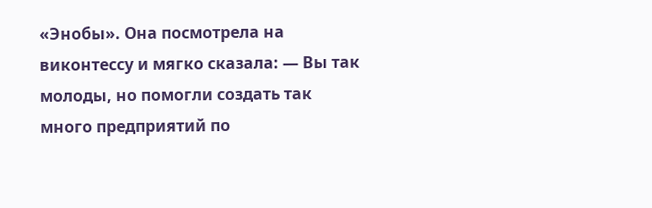«Энобы». Она посмотрела на виконтессу и мягко сказала: — Вы так молоды, но помогли создать так много предприятий по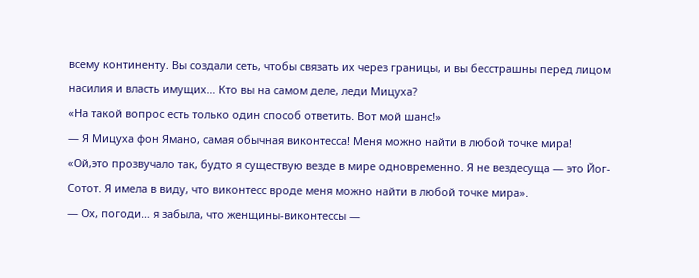всему континенту. Вы создали сеть, чтобы связать их через границы, и вы бесстрашны перед лицом насилия и власть имущих… Кто вы на самом деле, леди Мицуха?
«На такой вопрос есть только один способ ответить. Вот мой шанс!»
— Я Мицуха фон Ямано, самая обычная виконтесса! Меня можно найти в любой точке мира!
«Ой,это прозвучало так, будто я существую везде в мире одновременно. Я не вездесуща — это Йог-Сотот. Я имела в виду, что виконтесс вроде меня можно найти в любой точке мира».
— Ох, погоди… я забыла, что женщины-виконтессы —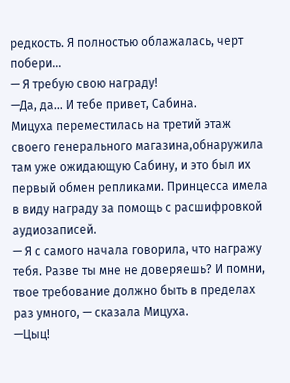редкость. Я полностью облажалась, черт побери…
— Я требую свою награду!
—Да, да… И тебе привет, Сабина.
Мицуха переместилась на третий этаж своего генерального магазина,обнаружила там уже ожидающую Сабину, и это был их первый обмен репликами. Принцесса имела в виду награду за помощь с расшифровкой аудиозаписей.
— Я с самого начала говорила, что награжу тебя. Разве ты мне не доверяешь? И помни, твое требование должно быть в пределах раз умного, — сказала Мицуха.
—Цыц!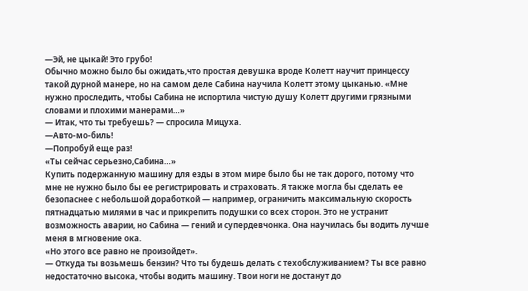—Эй, не цыкай! Это грубо!
Обычно можно было бы ожидать,что простая девушка вроде Колетт научит принцессу такой дурной манере, но на самом деле Сабина научила Колетт этому цыканью. «Мне нужно проследить, чтобы Сабина не испортила чистую душу Колетт другими грязными словами и плохими манерами…»
— Итак, что ты требуешь? — спросила Мицуха.
—Авто-мо-биль!
—Попробуй еще раз!
«Ты сейчас серьезно,Сабина…»
Купить подержанную машину для езды в этом мире было бы не так дорого, потому что мне не нужно было бы ее регистрировать и страховать. Я также могла бы сделать ее безопаснее с небольшой доработкой — например, ограничить максимальную скорость пятнадцатью милями в час и прикрепить подушки со всех сторон. Это не устранит возможность аварии, но Сабина — гений и супердевчонка. Она научилась бы водить лучше меня в мгновение ока.
«Но этого все равно не произойдет».
— Откуда ты возьмешь бензин? Что ты будешь делать с техобслуживанием? Ты все равно недостаточно высока, чтобы водить машину. Твои ноги не достанут до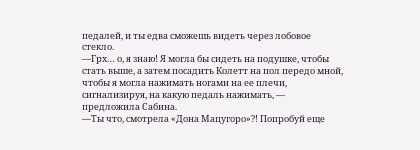педалей, и ты едва сможешь видеть через лобовое стекло.
—Грх… о, я знаю! Я могла бы сидеть на подушке, чтобы стать выше, а затем посадить Колетт на пол передо мной, чтобы я могла нажимать ногами на ее плечи, сигнализируя, на какую педаль нажимать, — предложила Сабина.
—Ты что, смотрела «Дона Мацугоро»?! Попробуй еще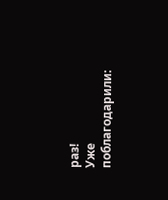раз!
Уже поблагодарили: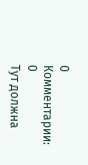0
Комментарии: 0
Тут должна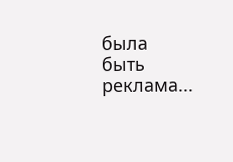была быть реклама...